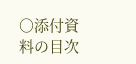○添付資料の目次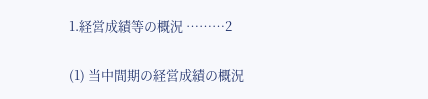1.経営成績等の概況 ………2

(1) 当中間期の経営成績の概況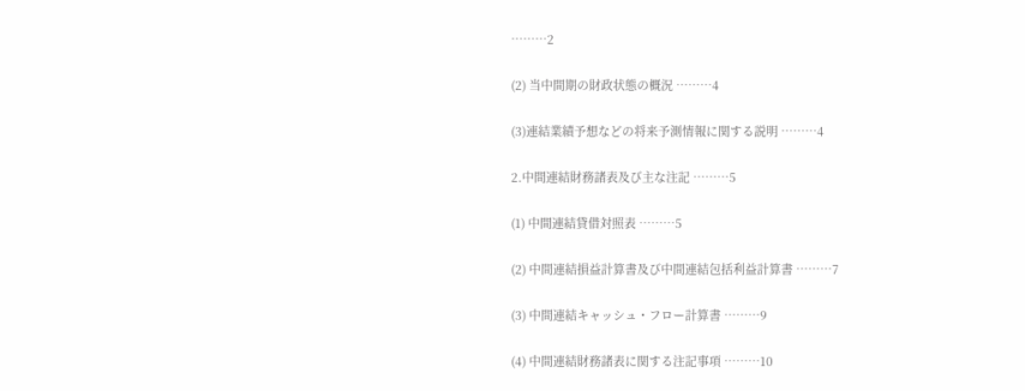………2

(2) 当中間期の財政状態の概況 ………4

(3)連結業績予想などの将来予測情報に関する説明 ………4

2.中間連結財務諸表及び主な注記 ………5

(1) 中間連結貸借対照表 ………5

(2) 中間連結損益計算書及び中間連結包括利益計算書 ………7

(3) 中間連結キャッシュ・フロー計算書 ………9

(4) 中間連結財務諸表に関する注記事項 ………10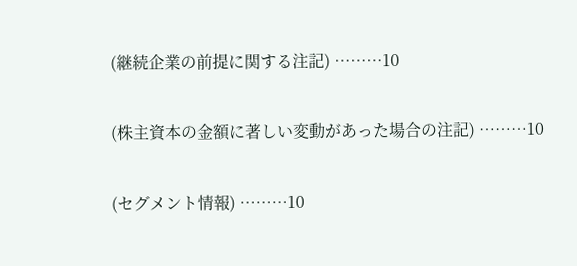(継続企業の前提に関する注記) ………10

(株主資本の金額に著しい変動があった場合の注記) ………10

(セグメント情報) ………10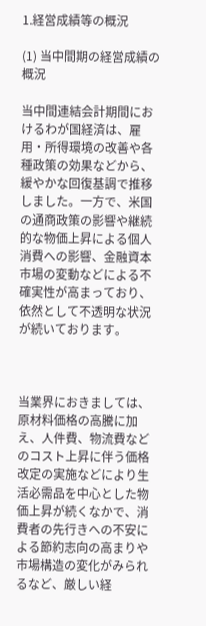1.経営成績等の概況

(1) 当中間期の経営成績の概況

当中間連結会計期間におけるわが国経済は、雇用・所得環境の改善や各種政策の効果などから、緩やかな回復基調で推移しました。一方で、米国の通商政策の影響や継続的な物価上昇による個人消費への影響、金融資本市場の変動などによる不確実性が高まっており、依然として不透明な状況が続いております。



当業界におきましては、原材料価格の高騰に加え、人件費、物流費などのコスト上昇に伴う価格改定の実施などにより生活必需品を中心とした物価上昇が続くなかで、消費者の先行きへの不安による節約志向の高まりや市場構造の変化がみられるなど、厳しい経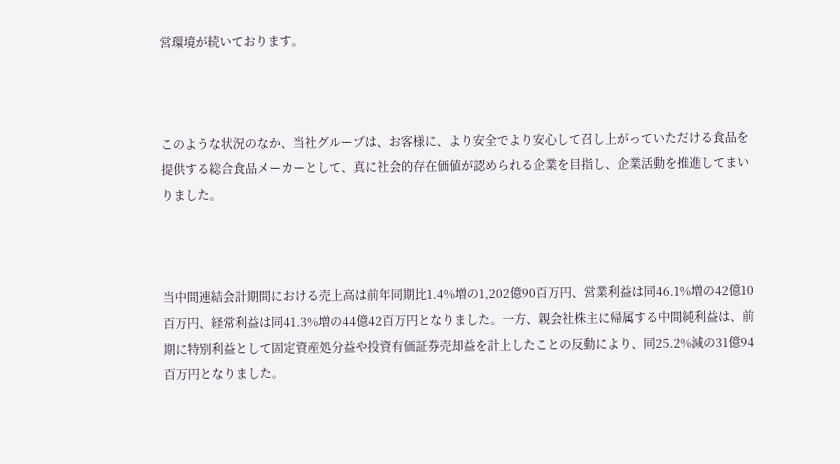営環境が続いております。



このような状況のなか、当社グループは、お客様に、より安全でより安心して召し上がっていただける食品を提供する総合食品メーカーとして、真に社会的存在価値が認められる企業を目指し、企業活動を推進してまいりました。



当中間連結会計期間における売上高は前年同期比1.4%増の1,202億90百万円、営業利益は同46.1%増の42億10百万円、経常利益は同41.3%増の44億42百万円となりました。一方、親会社株主に帰属する中間純利益は、前期に特別利益として固定資産処分益や投資有価証券売却益を計上したことの反動により、同25.2%減の31億94百万円となりました。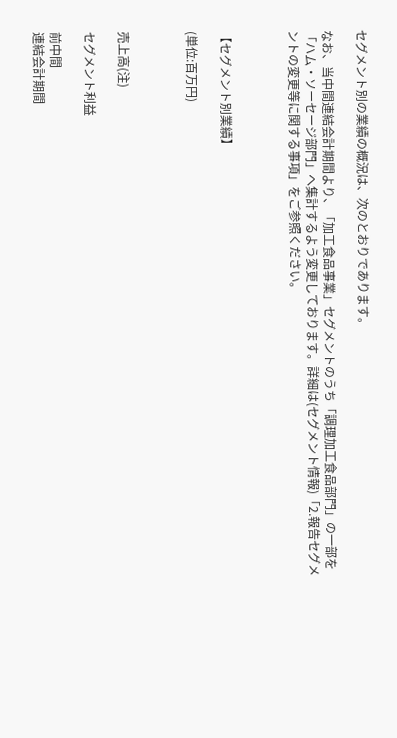セグメント別の業績の概況は、次のとおりであります。

なお、当中間連結会計期間より、「加工食品事業」セグメントのうち「調理加工食品部門」の一部を「ハム・ソーセージ部門」へ集計するよう変更しております。詳細は(セグメント情報)「2.報告セグメントの変更等に関する事項」をご参照ください。



【セグメント別業績】

(単位:百万円)



売上高(注)

セグメント利益

前中間
連結会計期間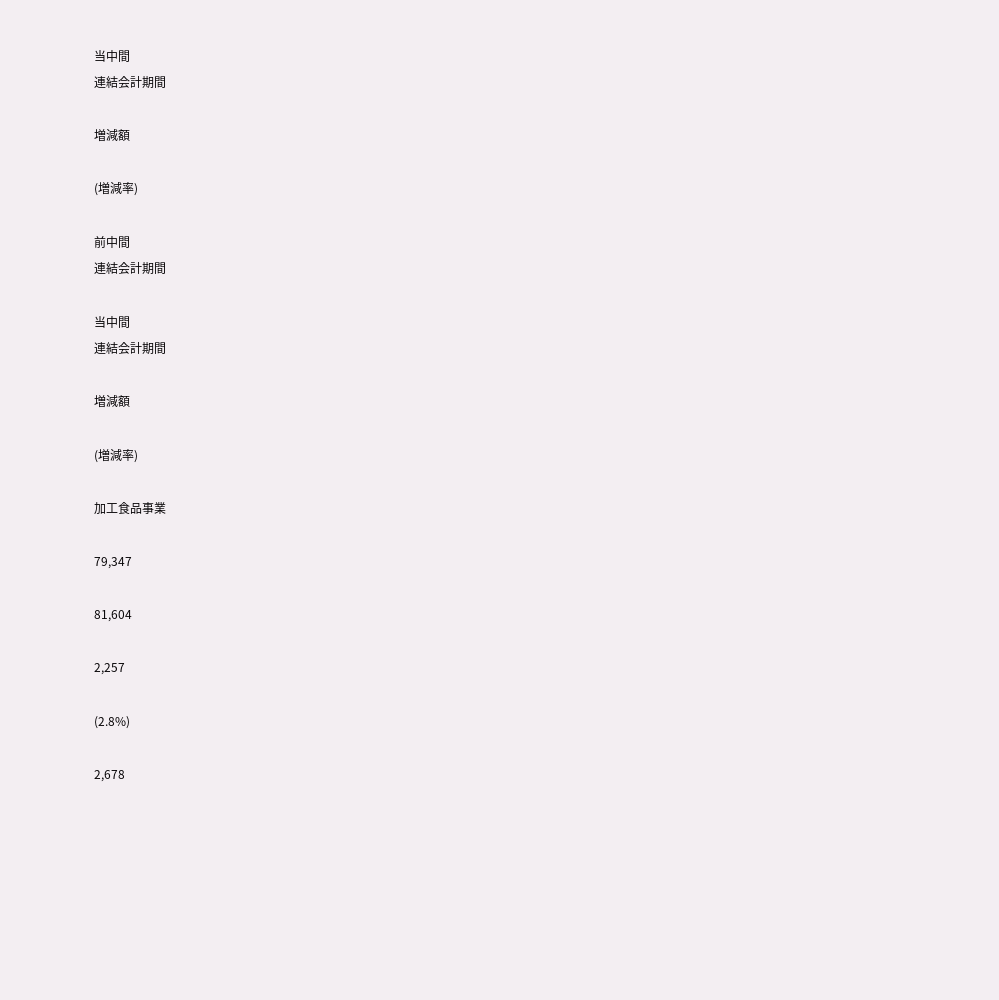当中間
連結会計期間

増減額

(増減率)

前中間
連結会計期間

当中間
連結会計期間

増減額

(増減率)

加工食品事業

79,347

81,604

2,257

(2.8%)

2,678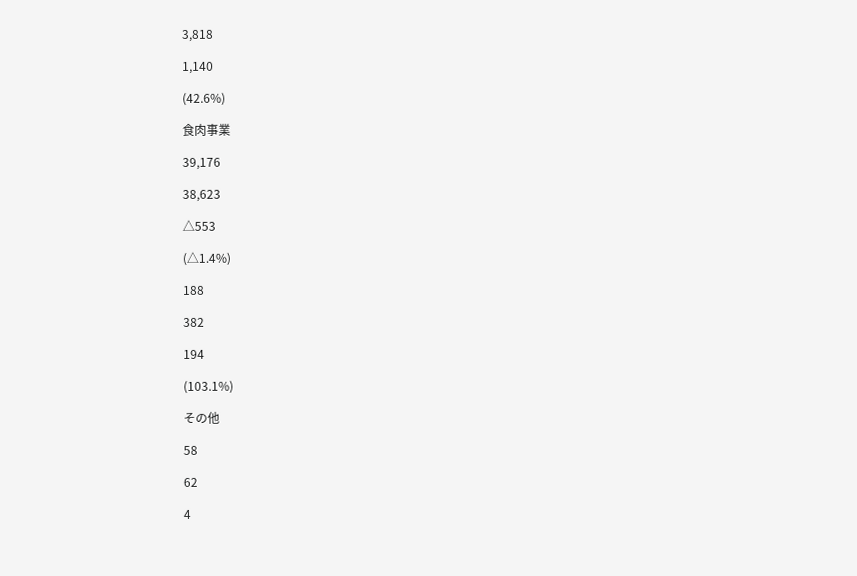3,818

1,140

(42.6%)

食肉事業

39,176

38,623

△553

(△1.4%)

188

382

194

(103.1%)

その他

58

62

4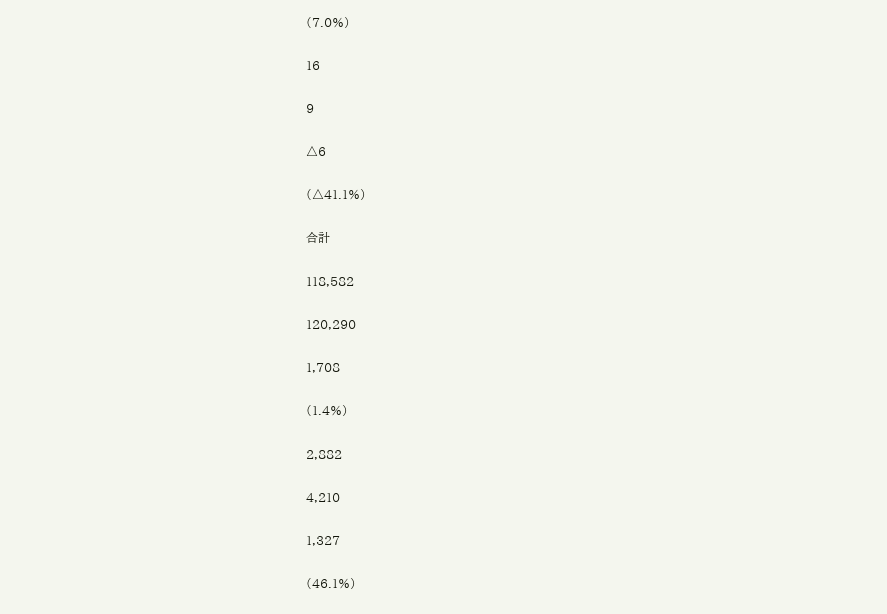(7.0%)

16

9

△6

(△41.1%)

合計

118,582

120,290

1,708

(1.4%)

2,882

4,210

1,327

(46.1%)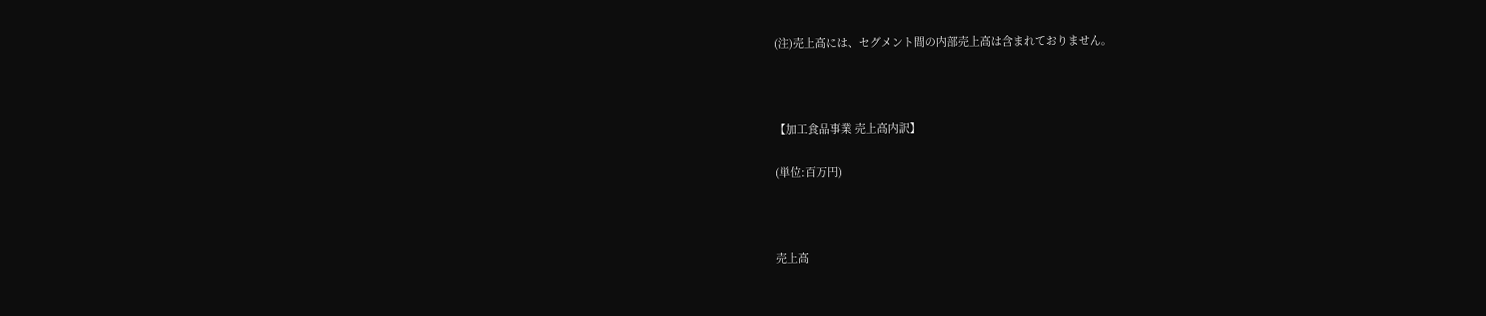(注)売上高には、セグメント間の内部売上高は含まれておりません。



【加工食品事業 売上高内訳】

(単位:百万円)



売上高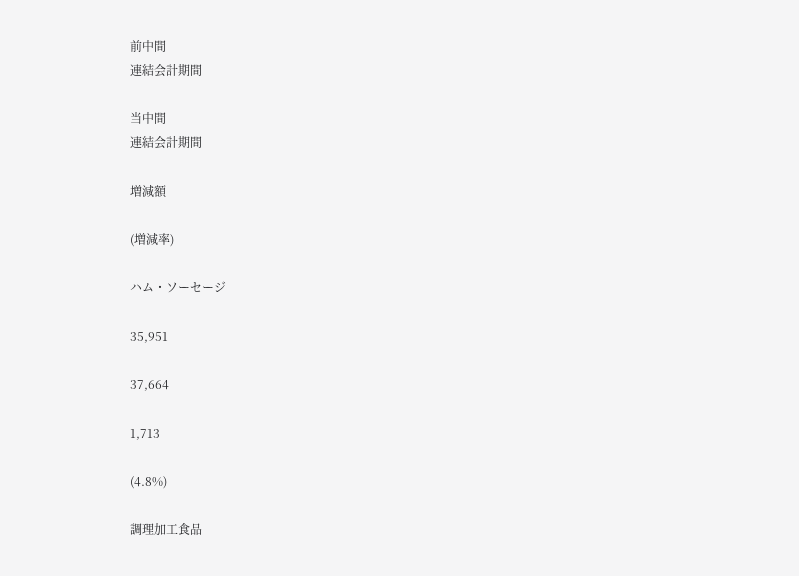前中間
連結会計期間

当中間
連結会計期間

増減額

(増減率)

ハム・ソーセージ

35,951

37,664

1,713

(4.8%)

調理加工食品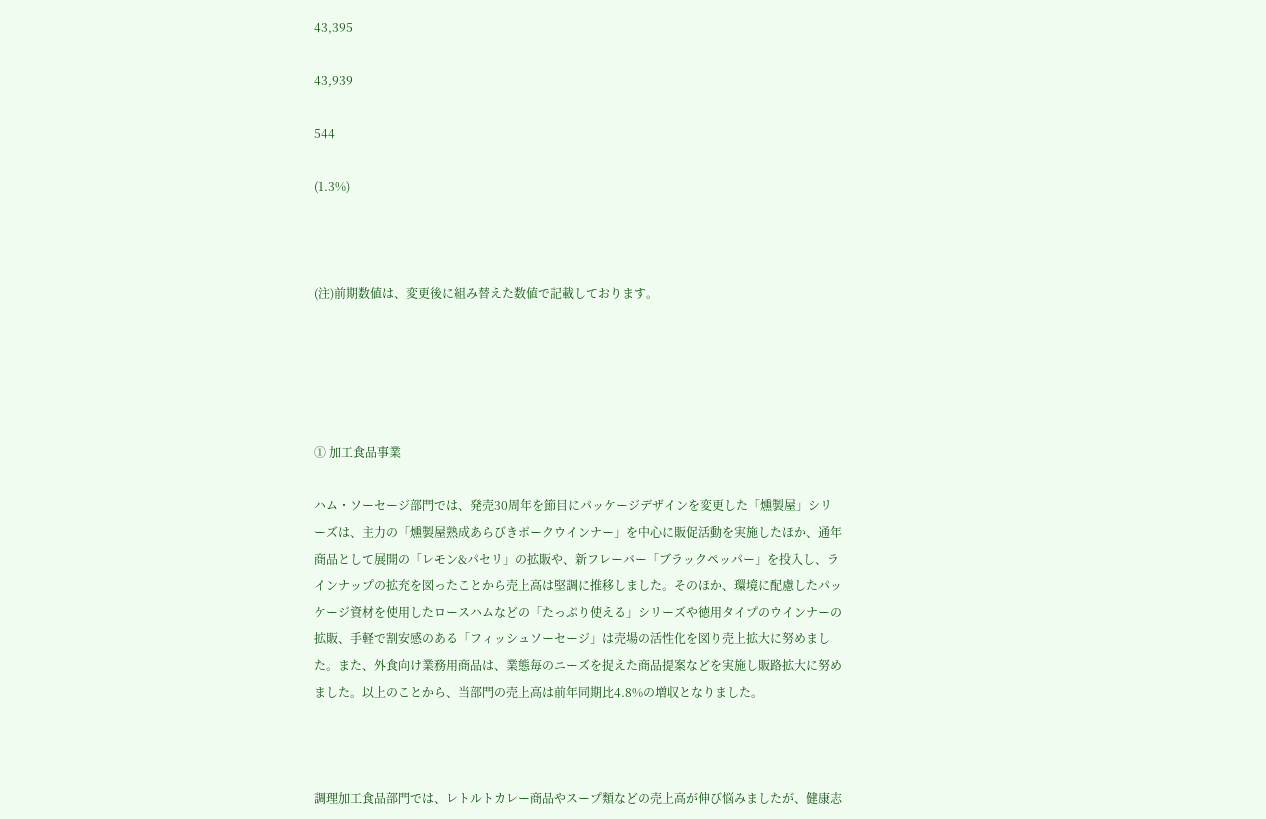43,395

43,939

544

(1.3%)



(注)前期数値は、変更後に組み替えた数値で記載しております。





① 加工食品事業

ハム・ソーセージ部門では、発売30周年を節目にパッケージデザインを変更した「燻製屋」シリーズは、主力の「燻製屋熟成あらびきポークウインナー」を中心に販促活動を実施したほか、通年商品として展開の「レモン&パセリ」の拡販や、新フレーバー「ブラックペッパー」を投入し、ラインナップの拡充を図ったことから売上高は堅調に推移しました。そのほか、環境に配慮したパッケージ資材を使用したロースハムなどの「たっぷり使える」シリーズや徳用タイプのウインナーの拡販、手軽で割安感のある「フィッシュソーセージ」は売場の活性化を図り売上拡大に努めました。また、外食向け業務用商品は、業態毎のニーズを捉えた商品提案などを実施し販路拡大に努めました。以上のことから、当部門の売上高は前年同期比4.8%の増収となりました。



調理加工食品部門では、レトルトカレー商品やスープ類などの売上高が伸び悩みましたが、健康志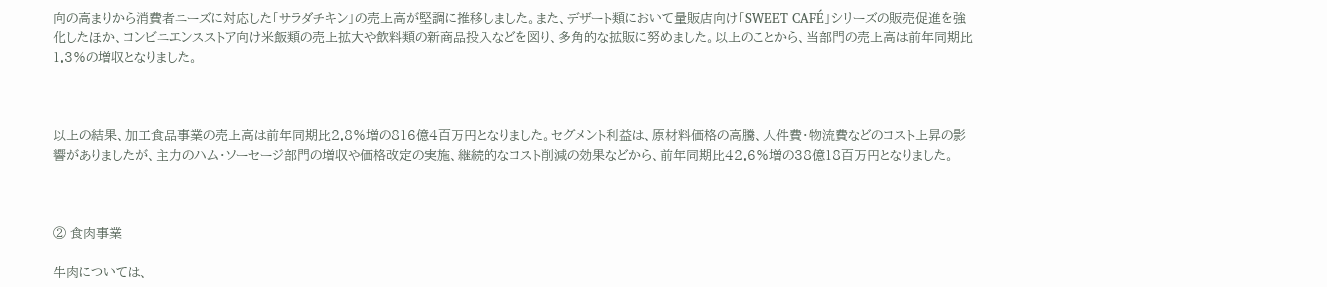向の高まりから消費者ニーズに対応した「サラダチキン」の売上高が堅調に推移しました。また、デザート類において量販店向け「SWEET CAFÉ」シリーズの販売促進を強化したほか、コンビニエンスストア向け米飯類の売上拡大や飲料類の新商品投入などを図り、多角的な拡販に努めました。以上のことから、当部門の売上高は前年同期比1.3%の増収となりました。



以上の結果、加工食品事業の売上高は前年同期比2.8%増の816億4百万円となりました。セグメント利益は、原材料価格の高騰、人件費・物流費などのコスト上昇の影響がありましたが、主力のハム・ソーセージ部門の増収や価格改定の実施、継続的なコスト削減の効果などから、前年同期比42.6%増の38億18百万円となりました。



② 食肉事業

牛肉については、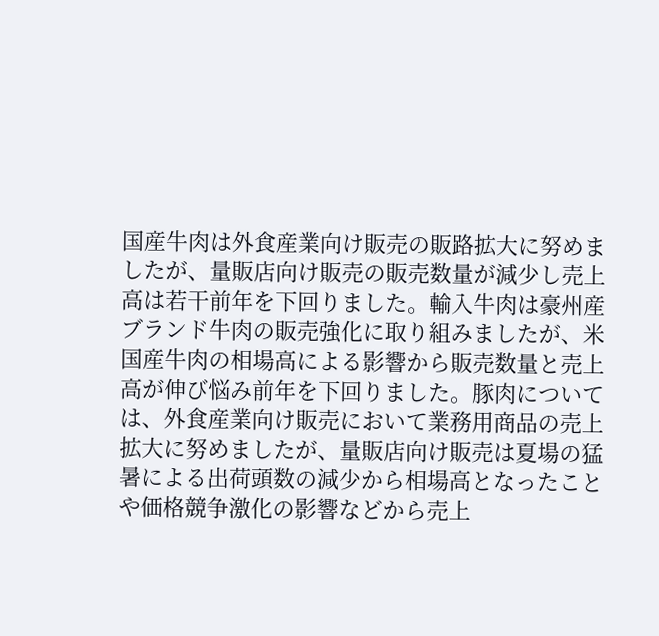国産牛肉は外食産業向け販売の販路拡大に努めましたが、量販店向け販売の販売数量が減少し売上高は若干前年を下回りました。輸入牛肉は豪州産ブランド牛肉の販売強化に取り組みましたが、米国産牛肉の相場高による影響から販売数量と売上高が伸び悩み前年を下回りました。豚肉については、外食産業向け販売において業務用商品の売上拡大に努めましたが、量販店向け販売は夏場の猛暑による出荷頭数の減少から相場高となったことや価格競争激化の影響などから売上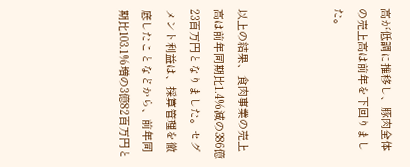高が低調に推移し、豚肉全体の売上高は前年を下回りました。



以上の結果、食肉事業の売上高は前年同期比1.4%減の386億23百万円となりました。セグメント利益は、採算管理を徹底したことなどから、前年同期比103.1%増の3億82百万円と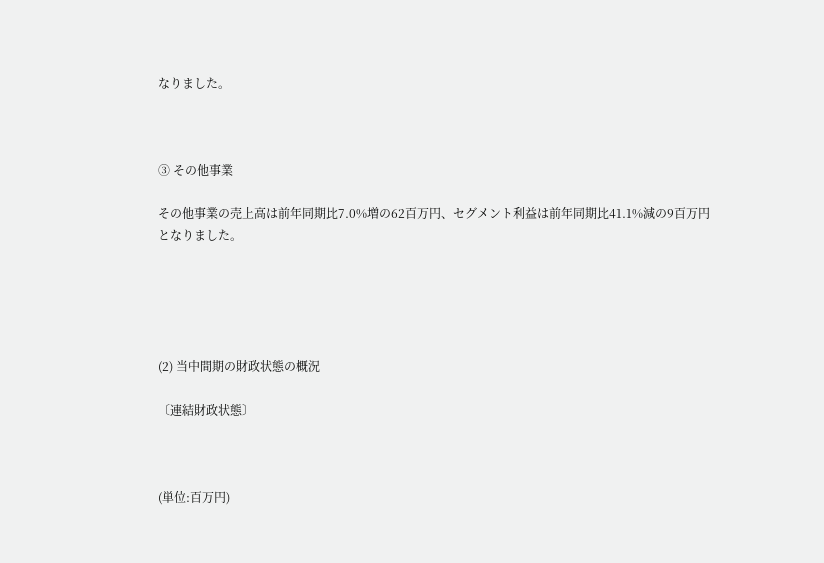なりました。



③ その他事業

その他事業の売上高は前年同期比7.0%増の62百万円、セグメント利益は前年同期比41.1%減の9百万円となりました。





(2) 当中間期の財政状態の概況

〔連結財政状態〕



(単位:百万円)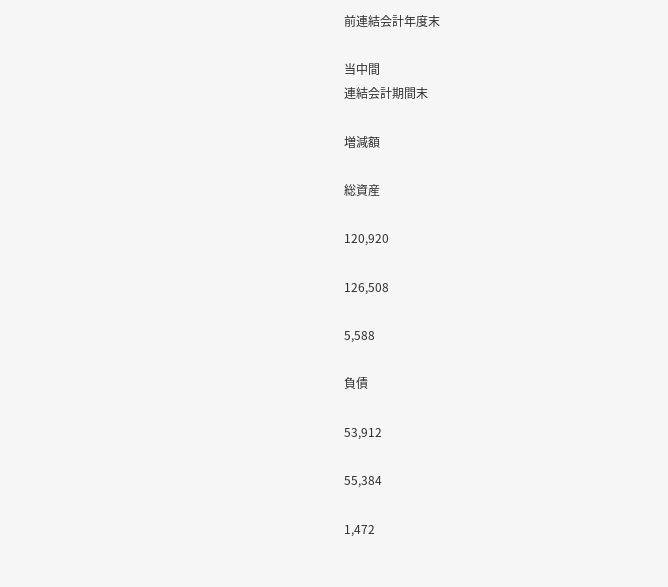前連結会計年度末

当中間
連結会計期間末

増減額

総資産

120,920

126,508

5,588

負債

53,912

55,384

1,472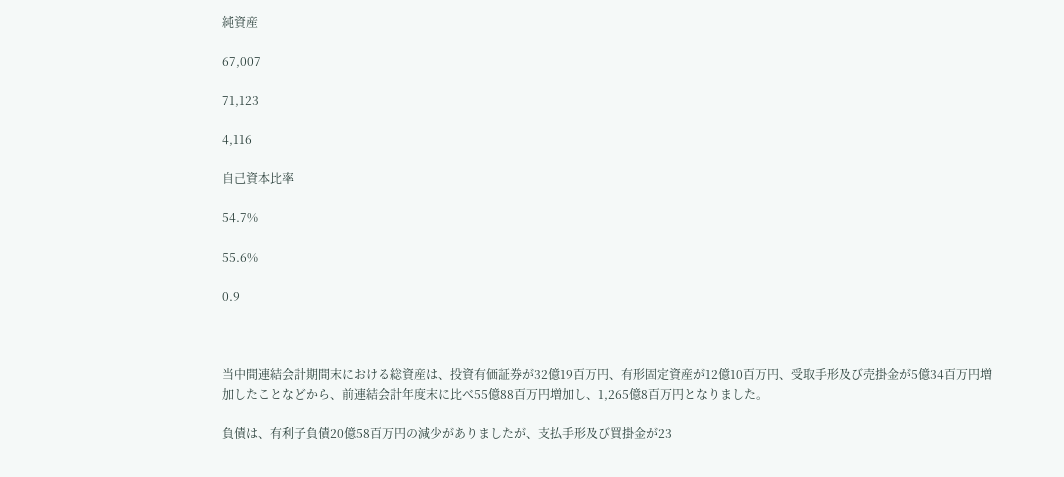純資産

67,007

71,123

4,116

自己資本比率

54.7%

55.6%

0.9



当中間連結会計期間末における総資産は、投資有価証券が32億19百万円、有形固定資産が12億10百万円、受取手形及び売掛金が5億34百万円増加したことなどから、前連結会計年度末に比べ55億88百万円増加し、1,265億8百万円となりました。

負債は、有利子負債20億58百万円の減少がありましたが、支払手形及び買掛金が23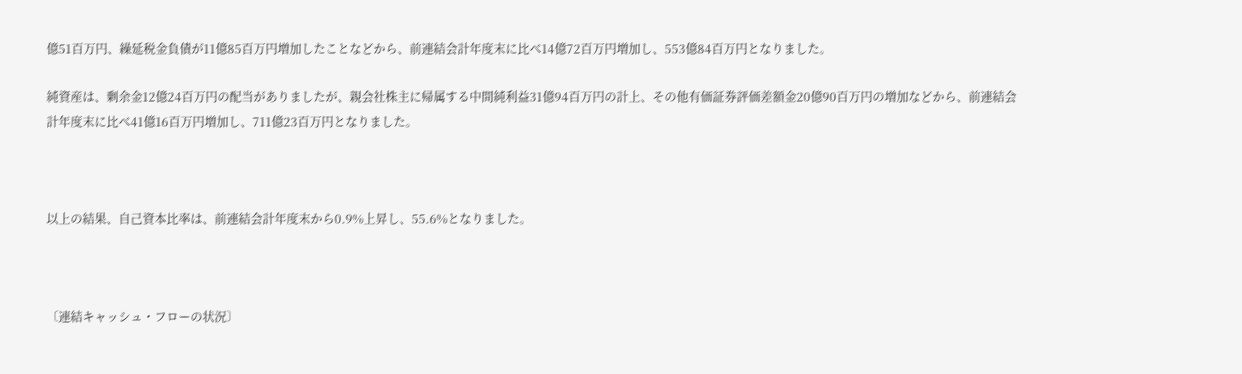億51百万円、繰延税金負債が11億85百万円増加したことなどから、前連結会計年度末に比べ14億72百万円増加し、553億84百万円となりました。

純資産は、剰余金12億24百万円の配当がありましたが、親会社株主に帰属する中間純利益31億94百万円の計上、その他有価証券評価差額金20億90百万円の増加などから、前連結会計年度末に比べ41億16百万円増加し、711億23百万円となりました。



以上の結果、自己資本比率は、前連結会計年度末から0.9%上昇し、55.6%となりました。



〔連結キャッシュ・フローの状況〕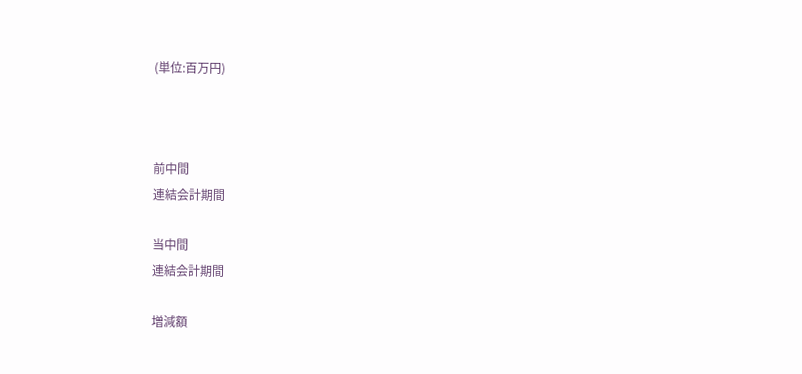(単位:百万円)



前中間
連結会計期間

当中間
連結会計期間

増減額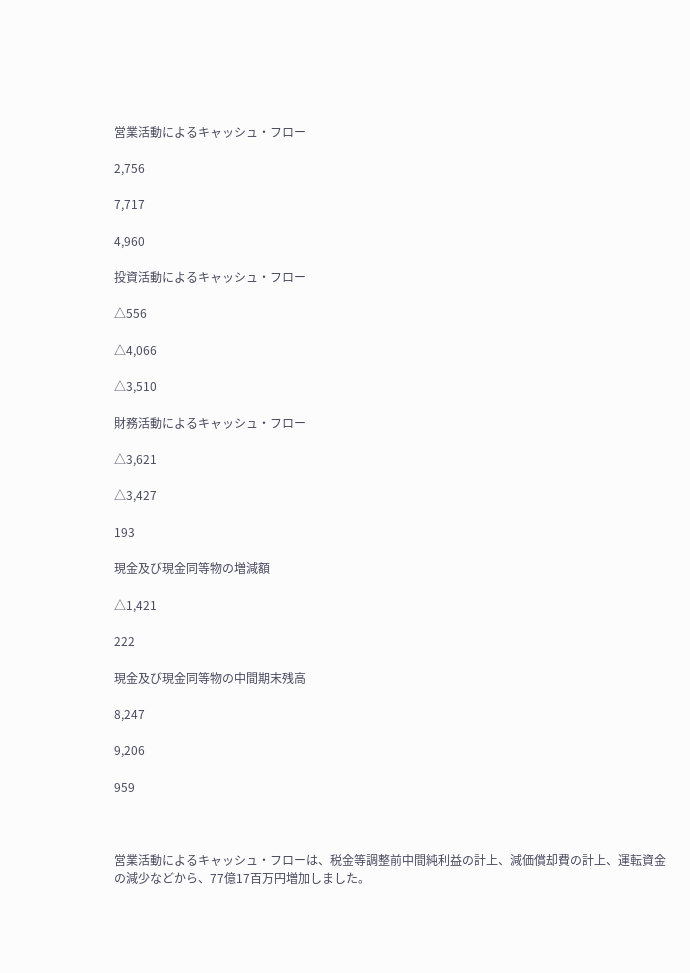営業活動によるキャッシュ・フロー

2,756

7,717

4,960

投資活動によるキャッシュ・フロー

△556

△4,066

△3,510

財務活動によるキャッシュ・フロー

△3,621

△3,427

193

現金及び現金同等物の増減額

△1,421

222

現金及び現金同等物の中間期末残高

8,247

9,206

959



営業活動によるキャッシュ・フローは、税金等調整前中間純利益の計上、減価償却費の計上、運転資金の減少などから、77億17百万円増加しました。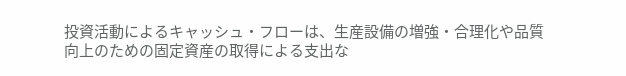投資活動によるキャッシュ・フローは、生産設備の増強・合理化や品質向上のための固定資産の取得による支出な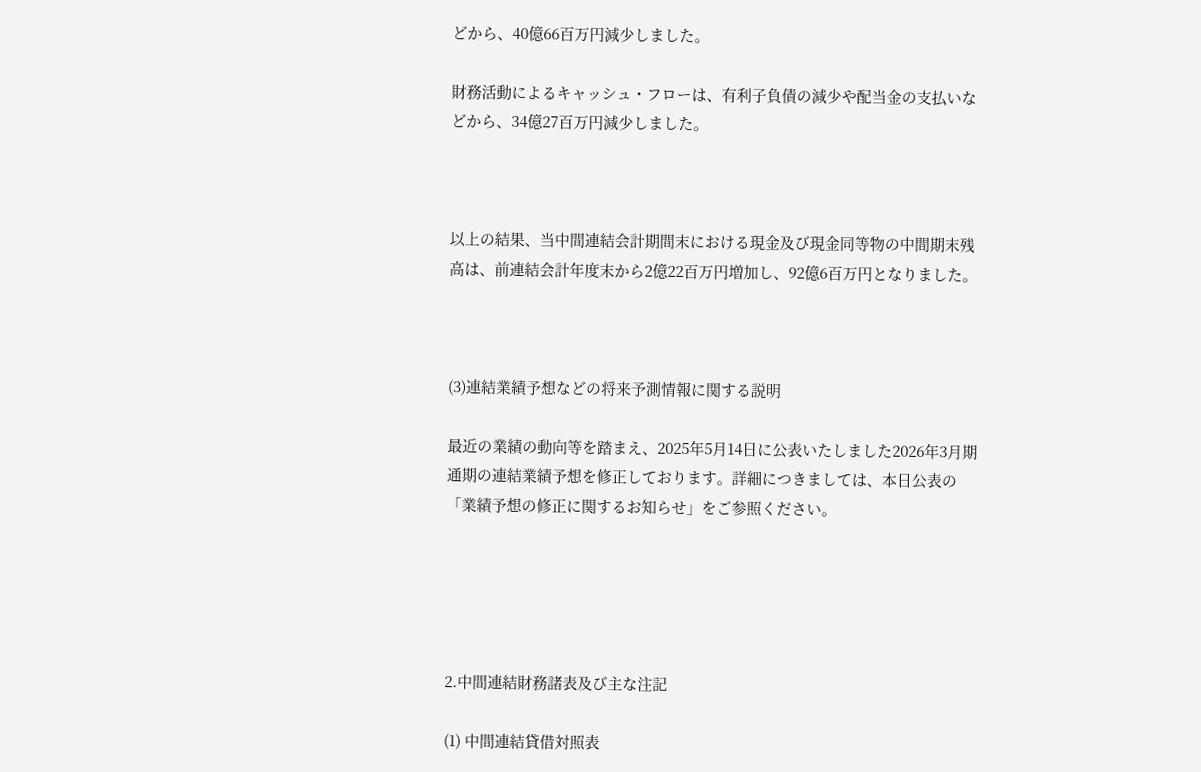どから、40億66百万円減少しました。

財務活動によるキャッシュ・フローは、有利子負債の減少や配当金の支払いなどから、34億27百万円減少しました。



以上の結果、当中間連結会計期間末における現金及び現金同等物の中間期末残高は、前連結会計年度末から2億22百万円増加し、92億6百万円となりました。



(3)連結業績予想などの将来予測情報に関する説明

最近の業績の動向等を踏まえ、2025年5月14日に公表いたしました2026年3月期通期の連結業績予想を修正しております。詳細につきましては、本日公表の「業績予想の修正に関するお知らせ」をご参照ください。





2.中間連結財務諸表及び主な注記

(1) 中間連結貸借対照表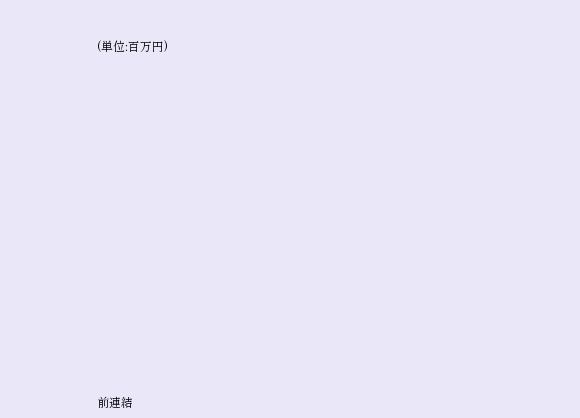(単位:百万円)





















前連結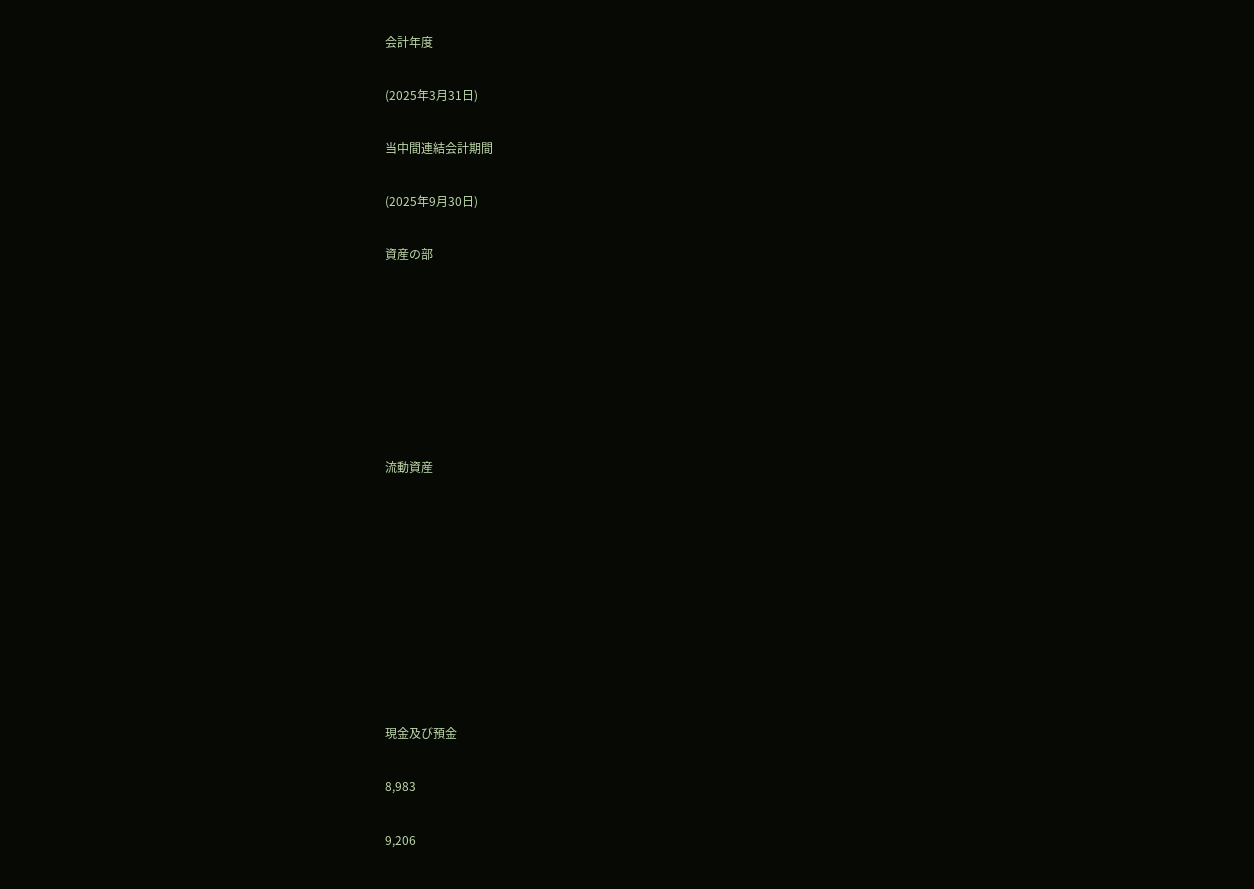会計年度

(2025年3月31日)

当中間連結会計期間

(2025年9月30日)

資産の部







流動資産









現金及び預金

8,983

9,206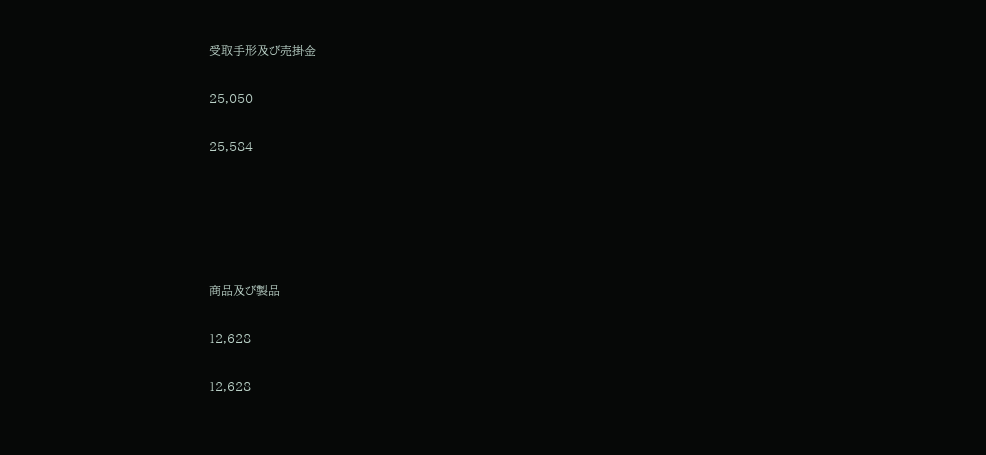受取手形及び売掛金

25,050

25,584





商品及び製品

12,628

12,628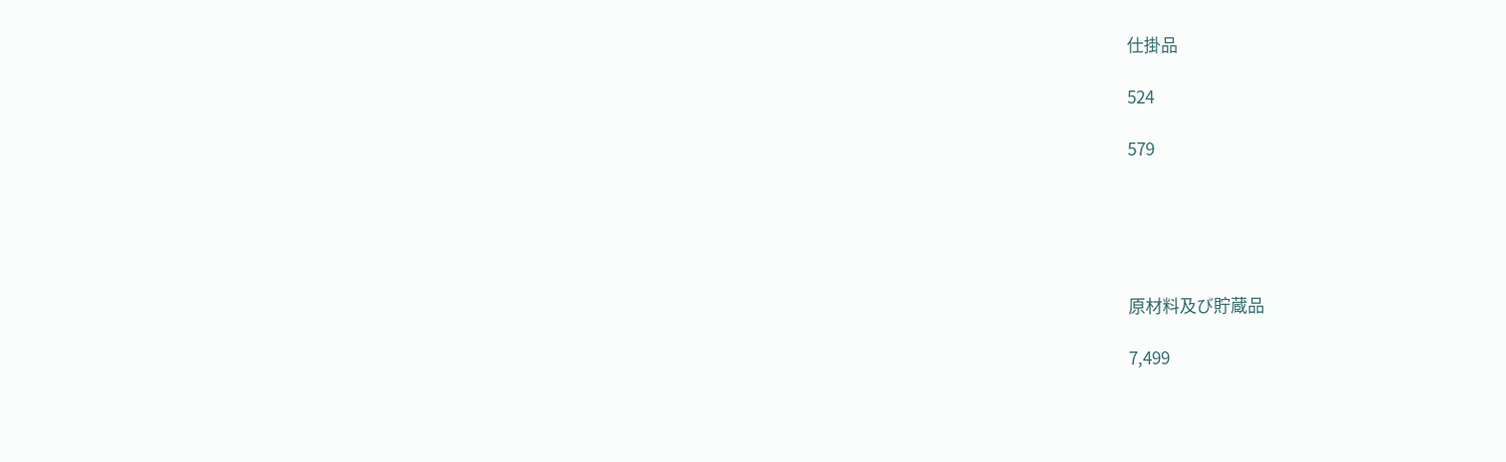仕掛品

524

579





原材料及び貯蔵品

7,499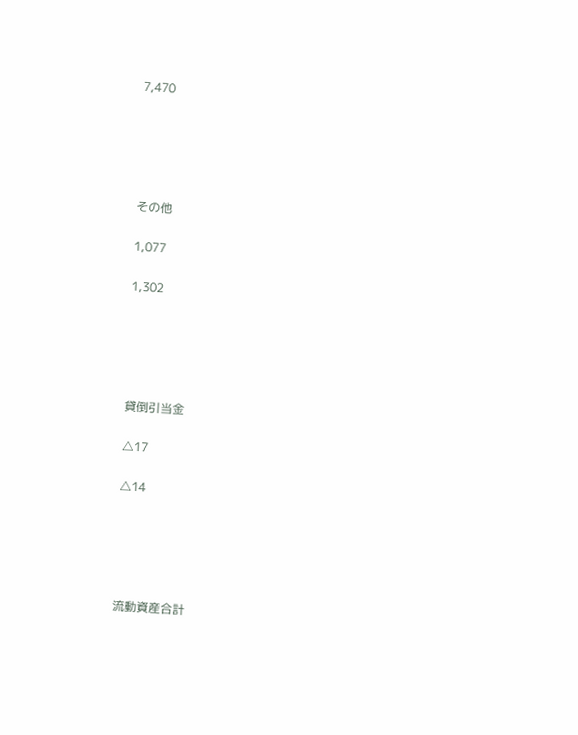7,470





その他

1,077

1,302





貸倒引当金

△17

△14





流動資産合計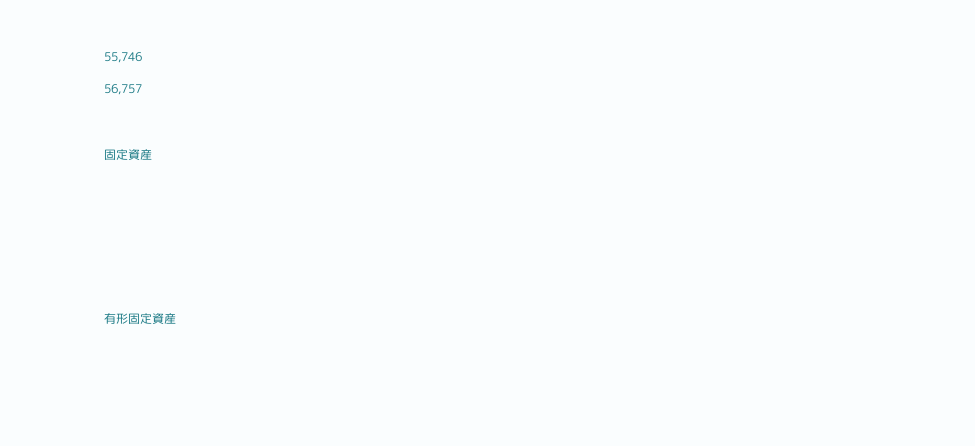55,746

56,757



固定資産









有形固定資産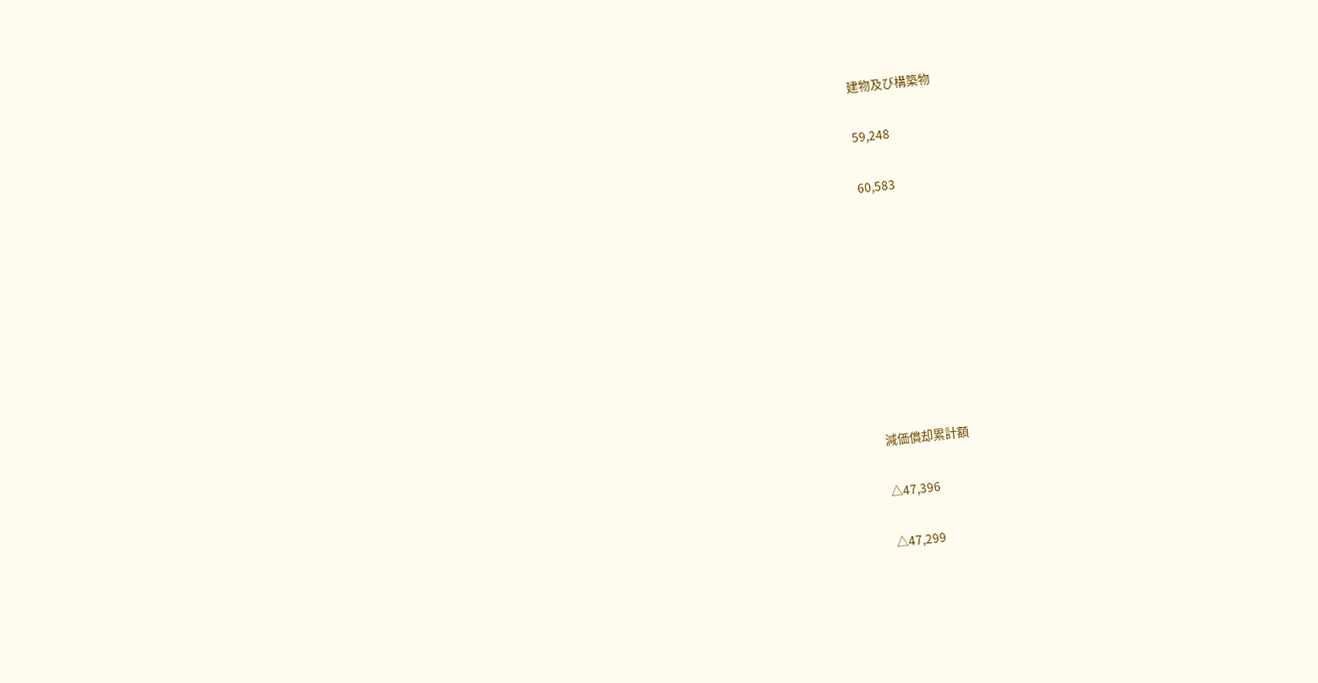建物及び構築物

59,248

60,583









減価償却累計額

△47,396

△47,299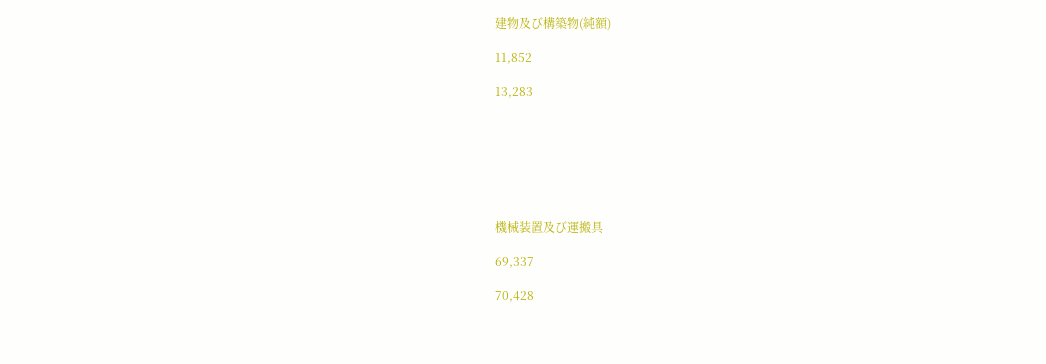建物及び構築物(純額)

11,852

13,283







機械装置及び運搬具

69,337

70,428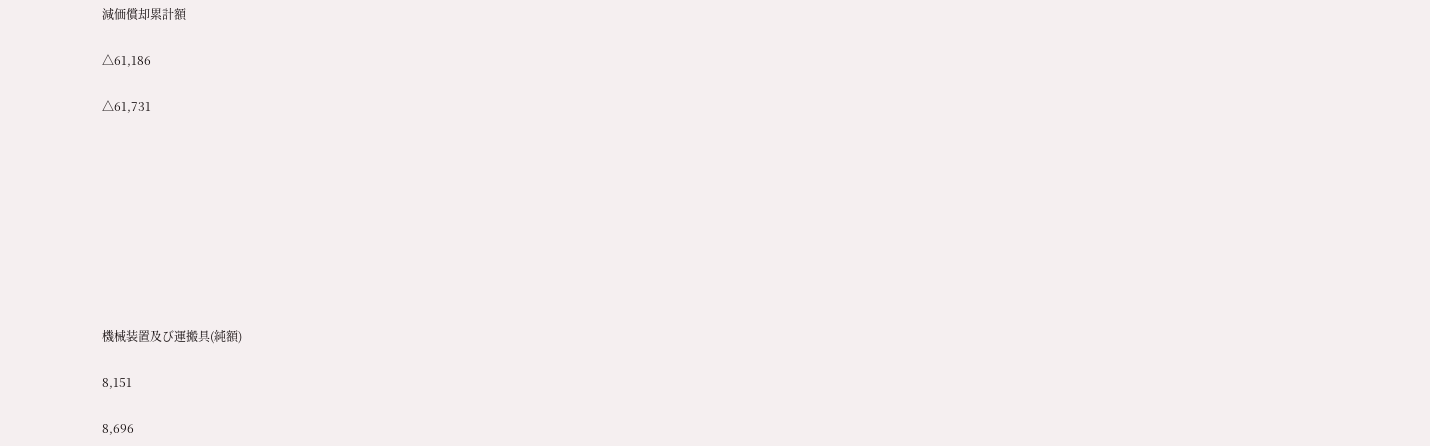減価償却累計額

△61,186

△61,731









機械装置及び運搬具(純額)

8,151

8,696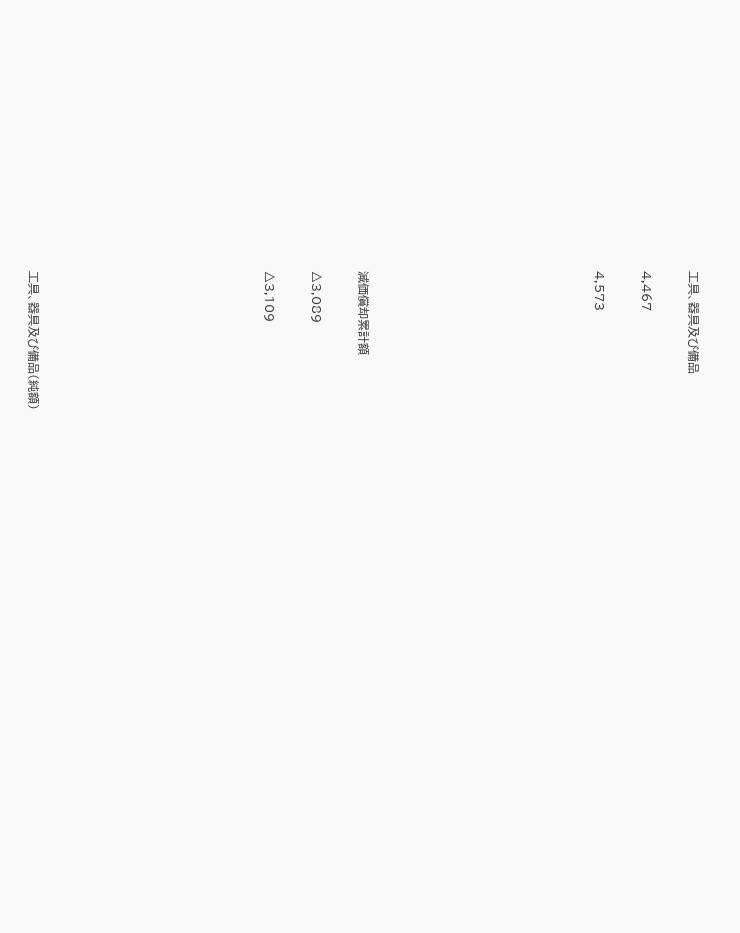工具、器具及び備品

4,467

4,573









減価償却累計額

△3,089

△3,109









工具、器具及び備品(純額)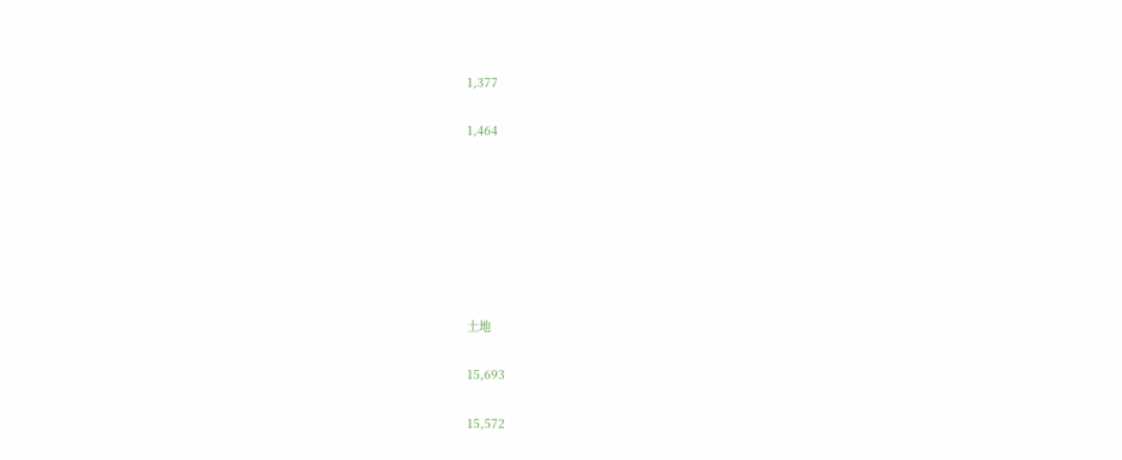1,377

1,464







土地

15,693

15,572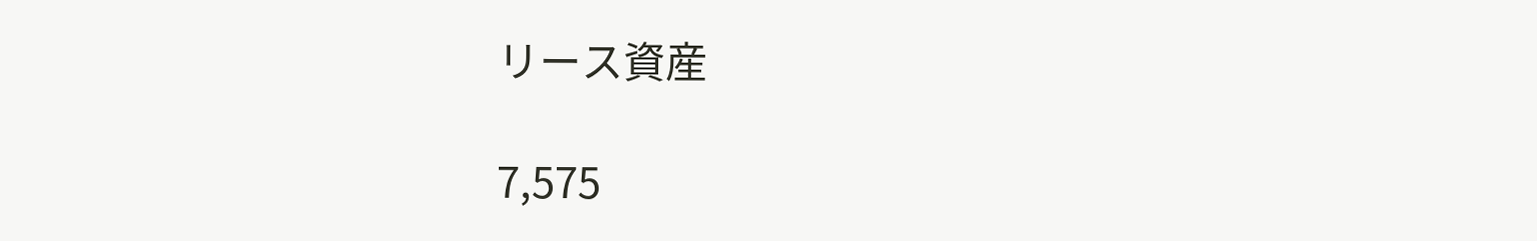リース資産

7,575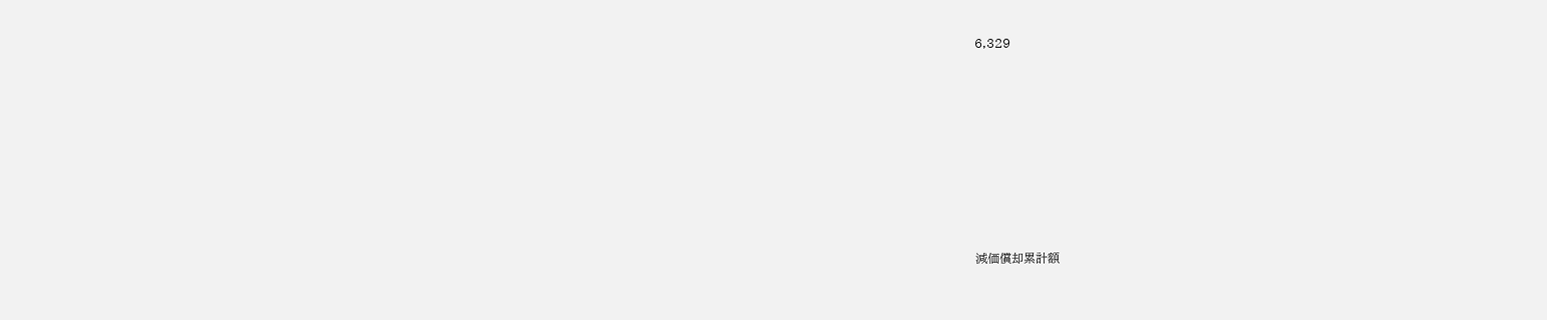6,329









減価償却累計額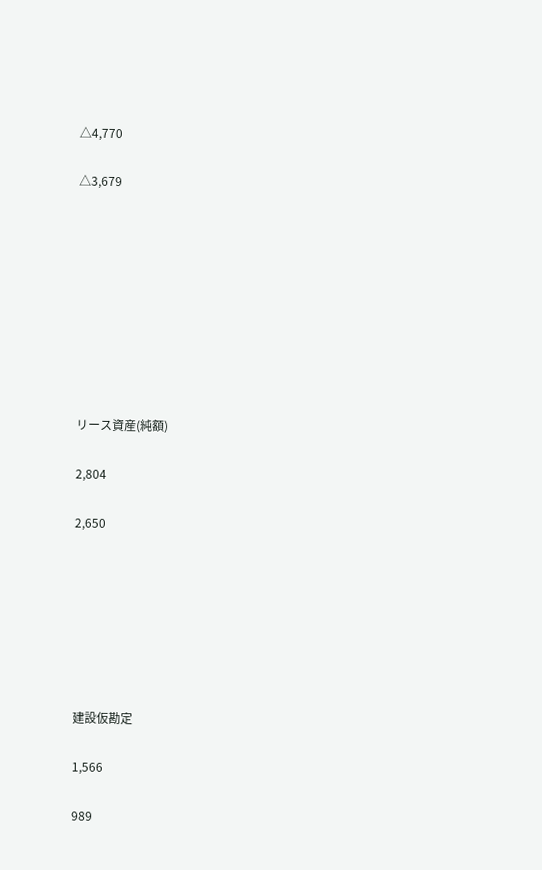△4,770

△3,679









リース資産(純額)

2,804

2,650







建設仮勘定

1,566

989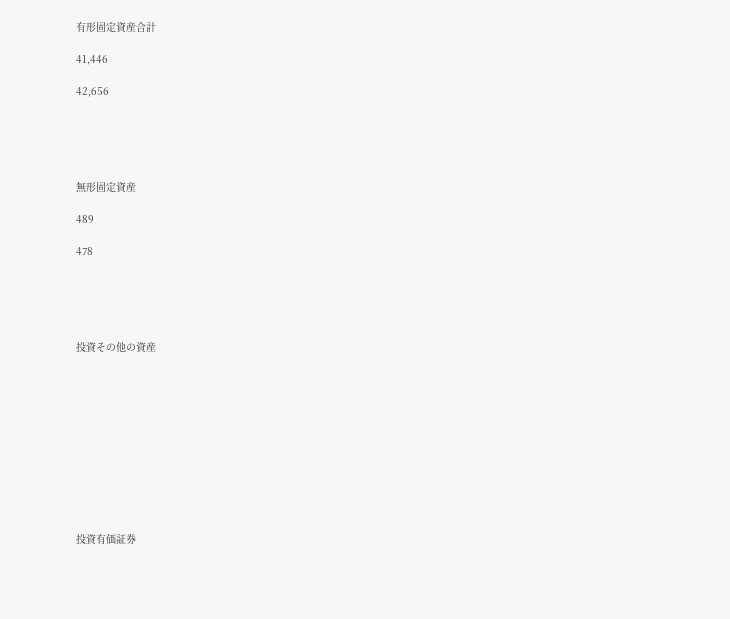有形固定資産合計

41,446

42,656





無形固定資産

489

478





投資その他の資産











投資有価証券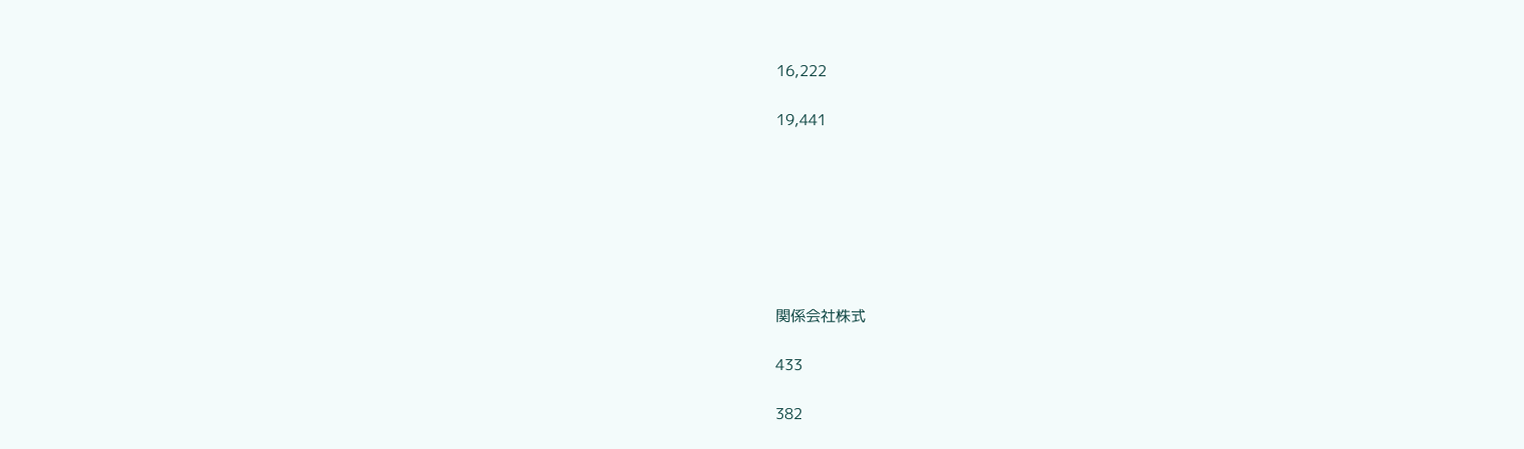16,222

19,441







関係会社株式

433

382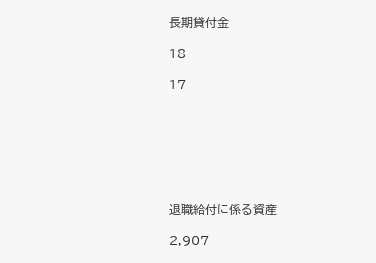長期貸付金

18

17







退職給付に係る資産

2,907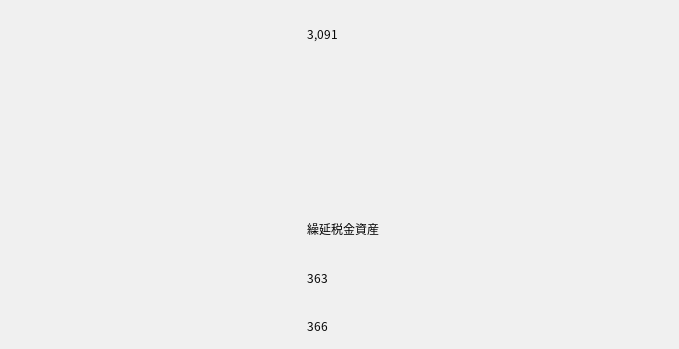3,091







繰延税金資産

363

366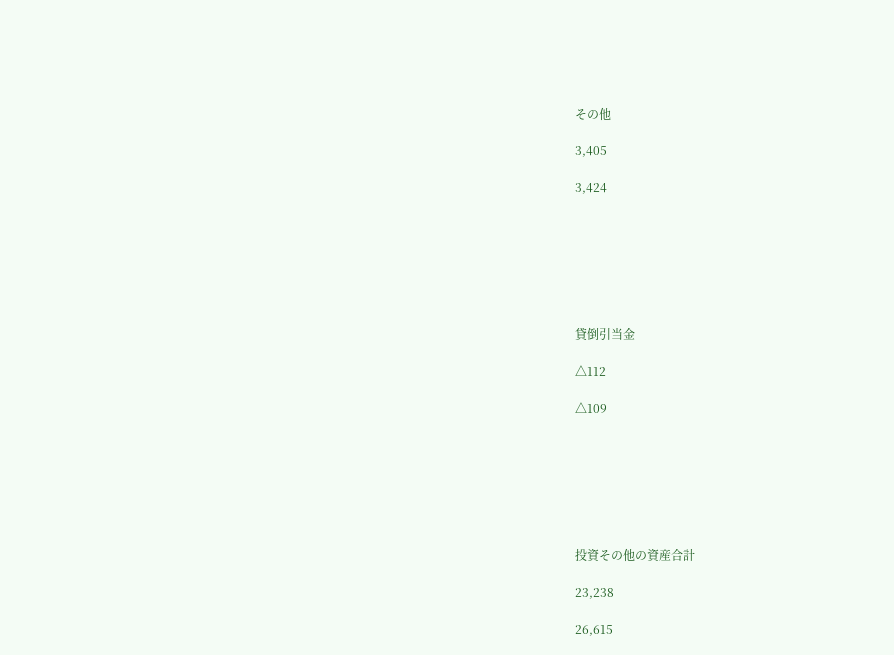その他

3,405

3,424







貸倒引当金

△112

△109







投資その他の資産合計

23,238

26,615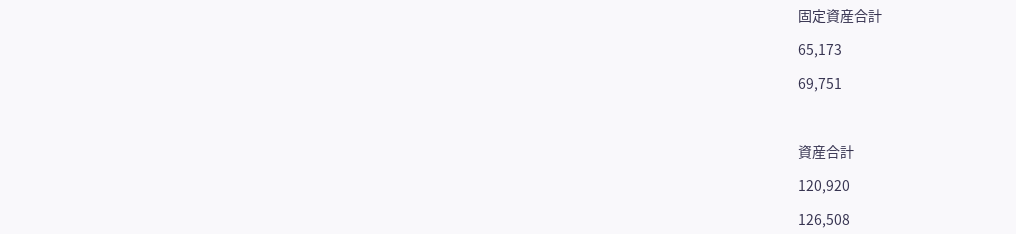固定資産合計

65,173

69,751



資産合計

120,920

126,508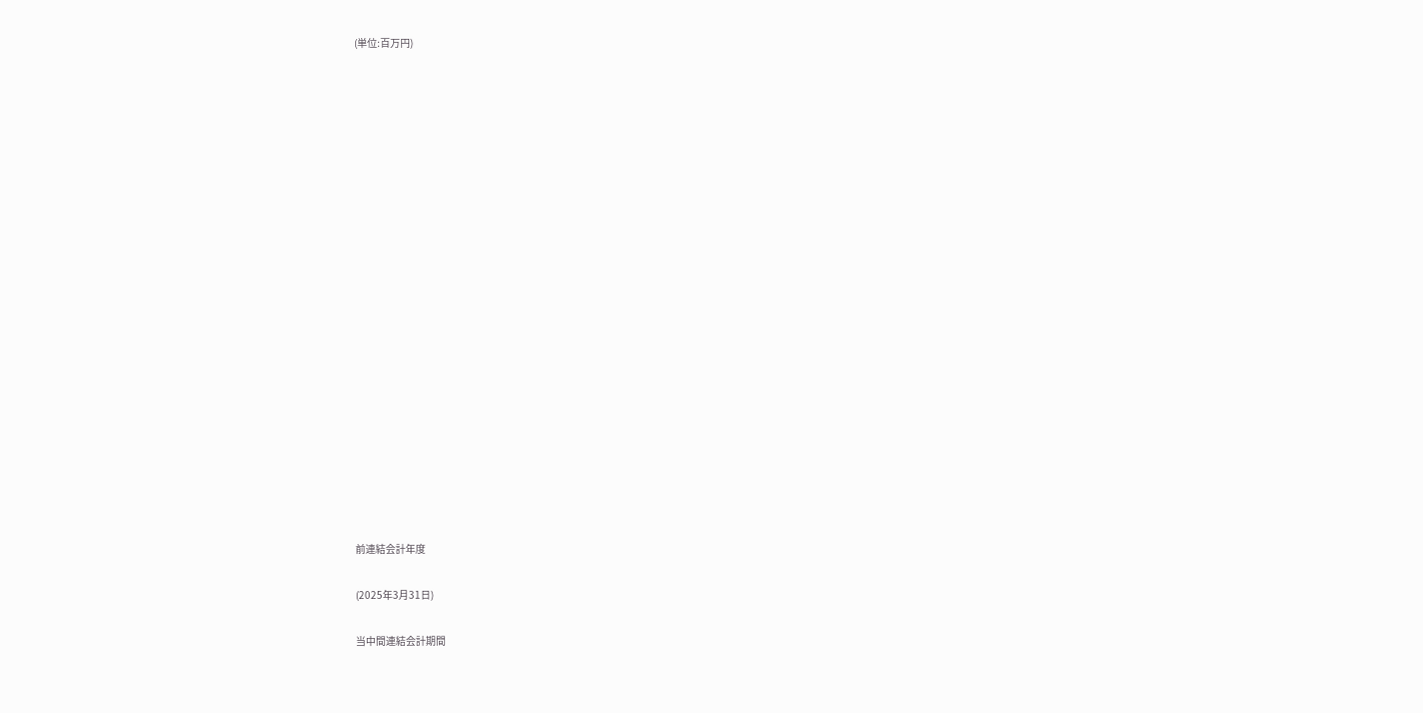(単位:百万円)





















前連結会計年度

(2025年3月31日)

当中間連結会計期間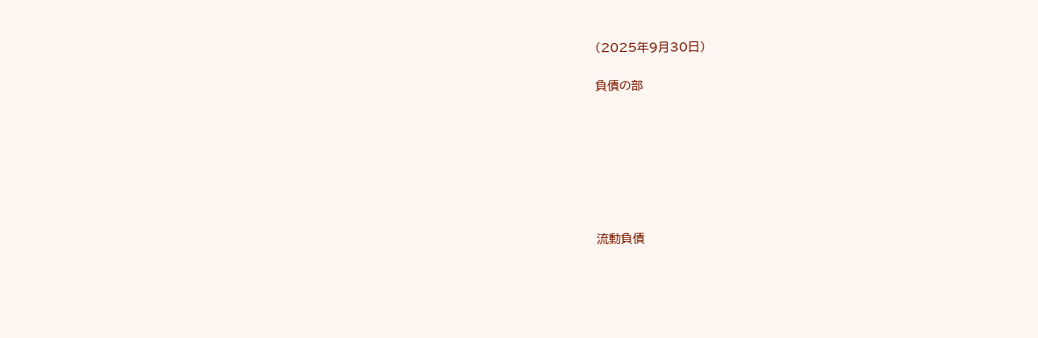(2025年9月30日)

負債の部







流動負債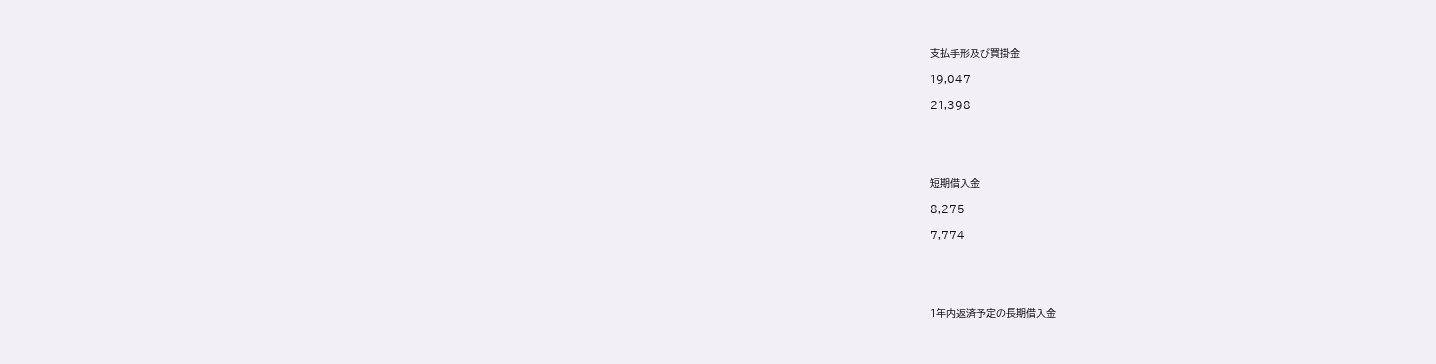支払手形及び買掛金

19,047

21,398





短期借入金

8,275

7,774





1年内返済予定の長期借入金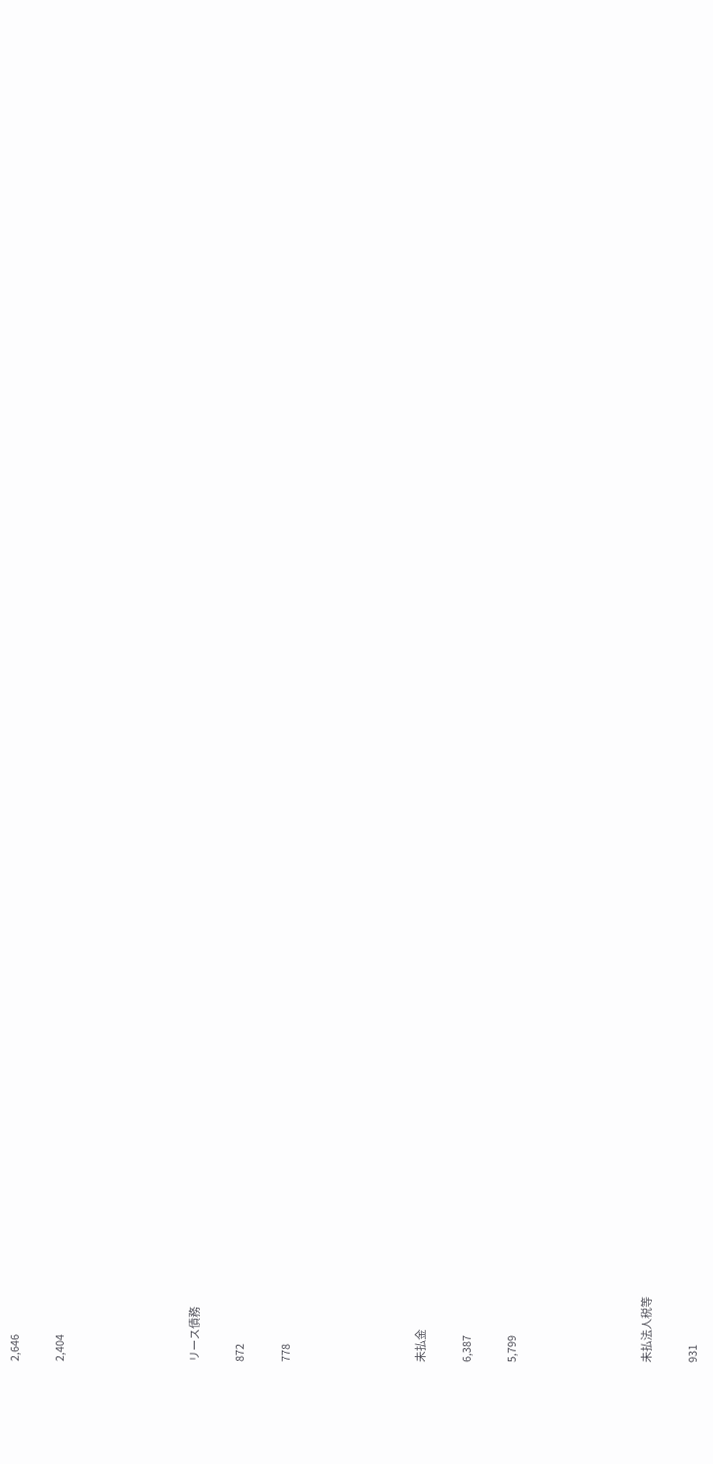2,646

2,404





リース債務

872

778





未払金

6,387

5,799





未払法人税等

931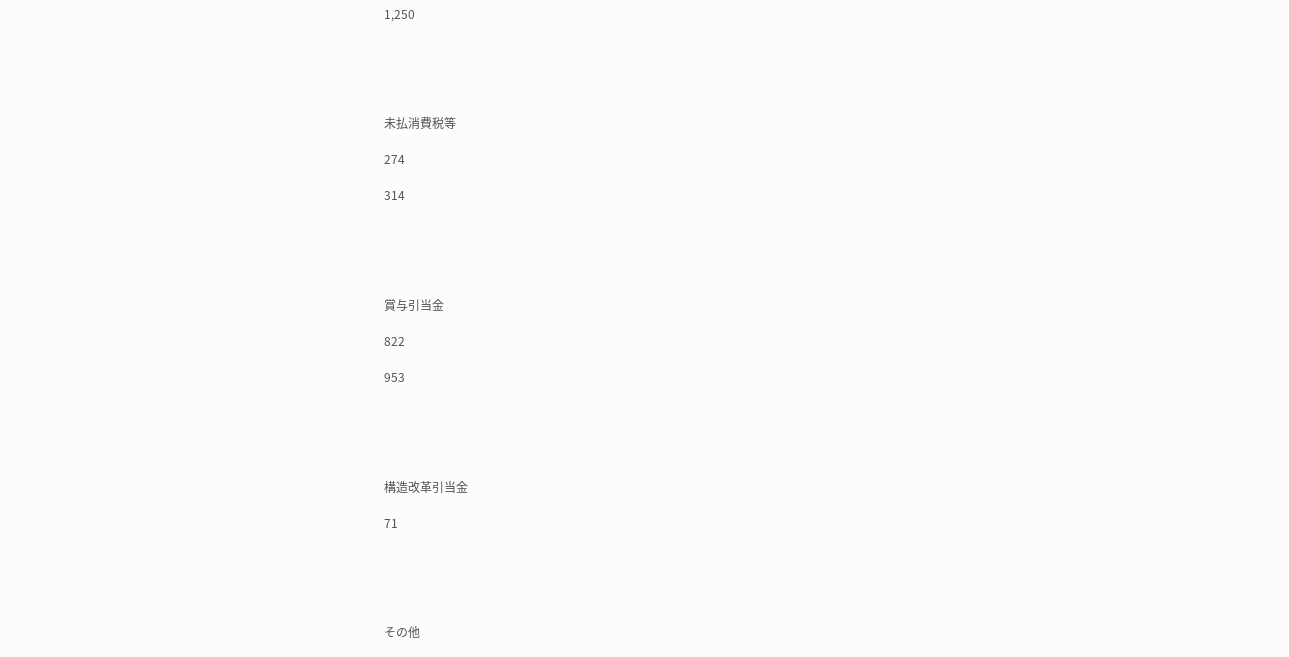1,250





未払消費税等

274

314





賞与引当金

822

953





構造改革引当金

71





その他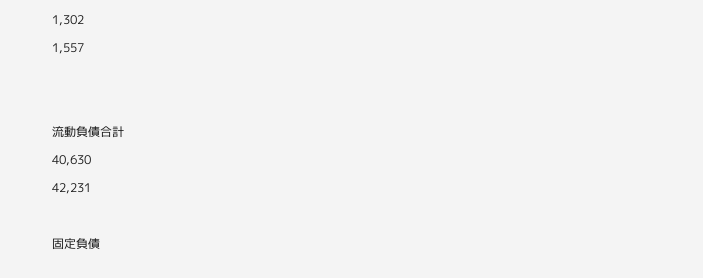1,302

1,557





流動負債合計

40,630

42,231



固定負債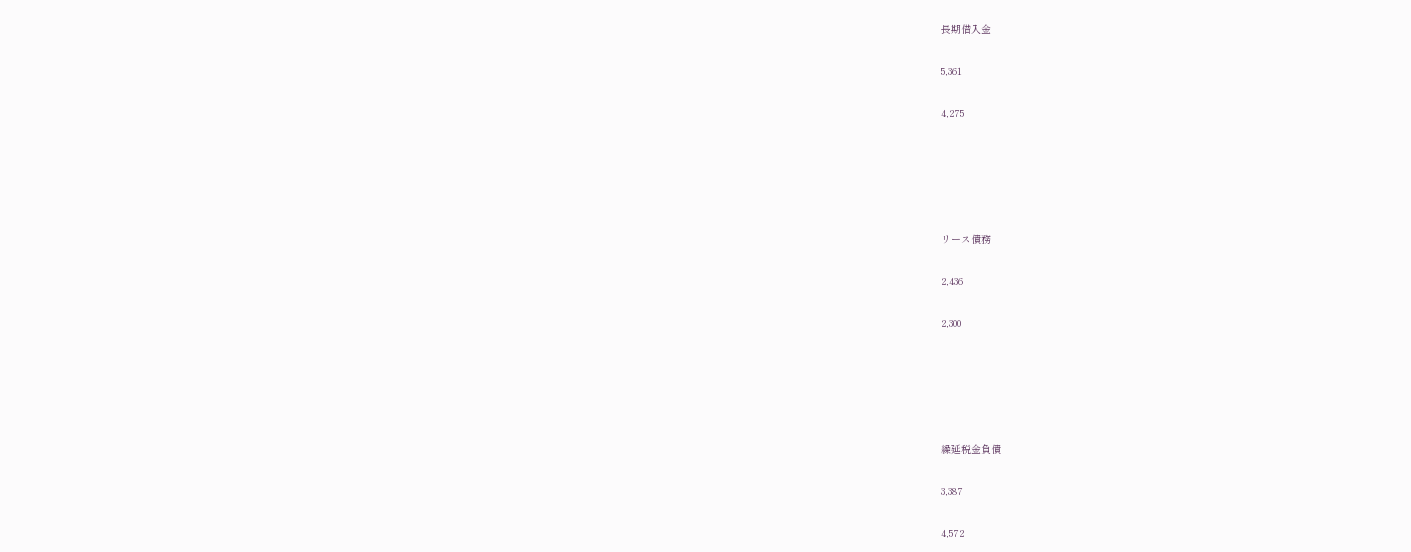長期借入金

5,361

4,275





リース債務

2,436

2,300





繰延税金負債

3,387

4,572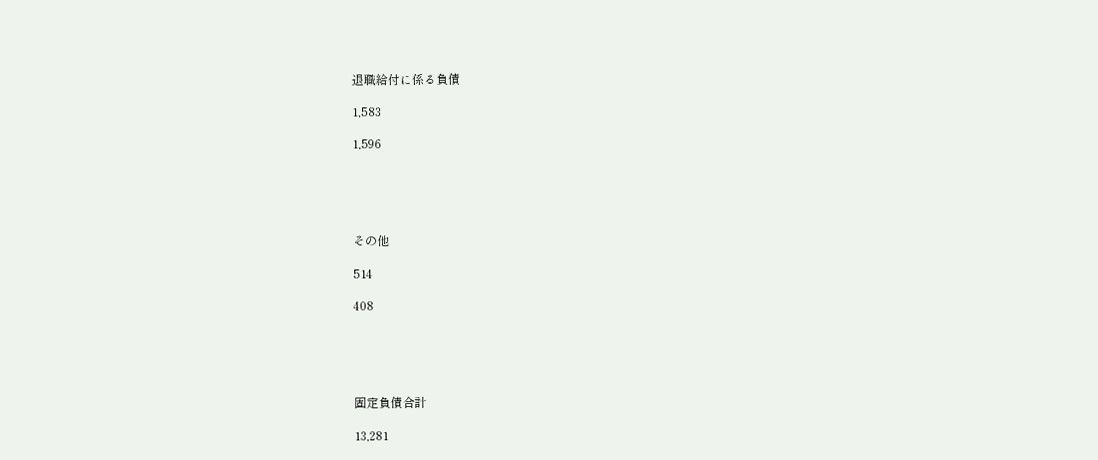退職給付に係る負債

1,583

1,596





その他

514

408





固定負債合計

13,281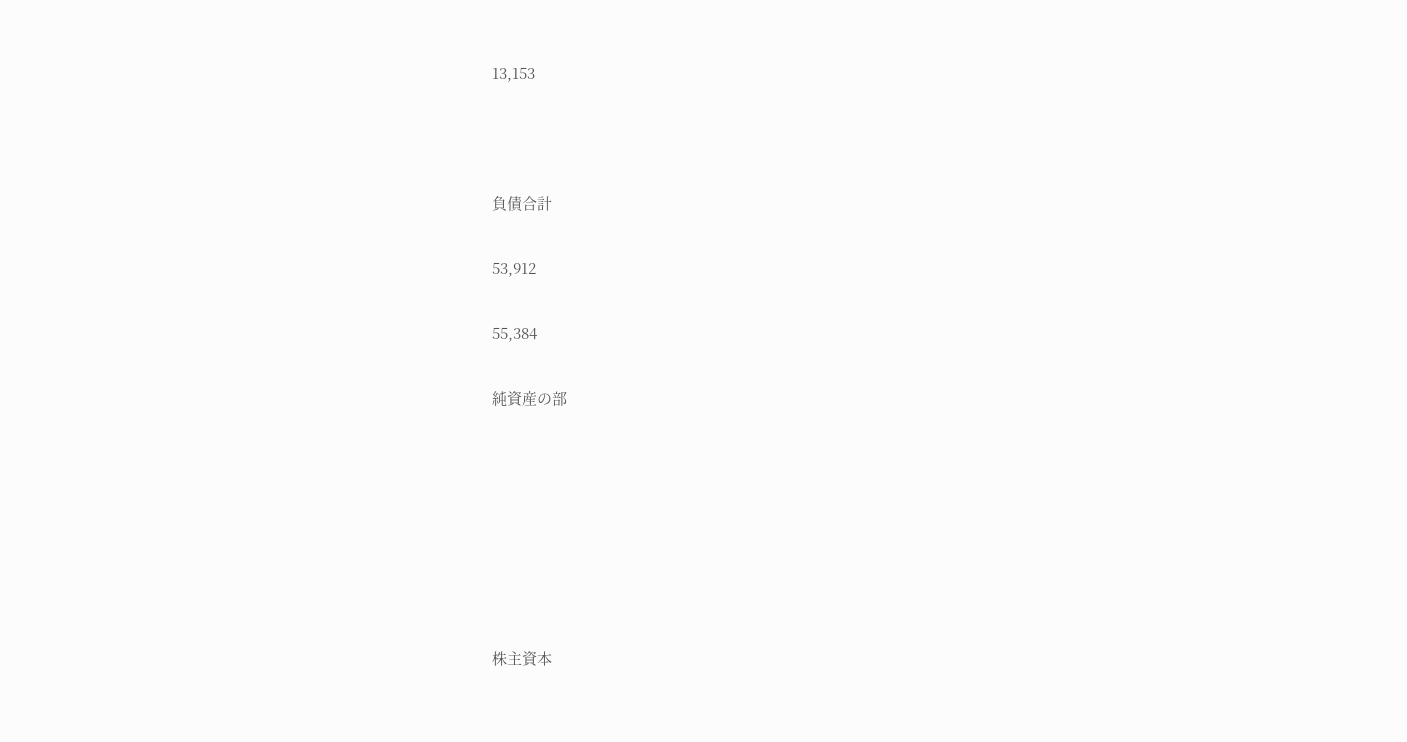13,153



負債合計

53,912

55,384

純資産の部







株主資本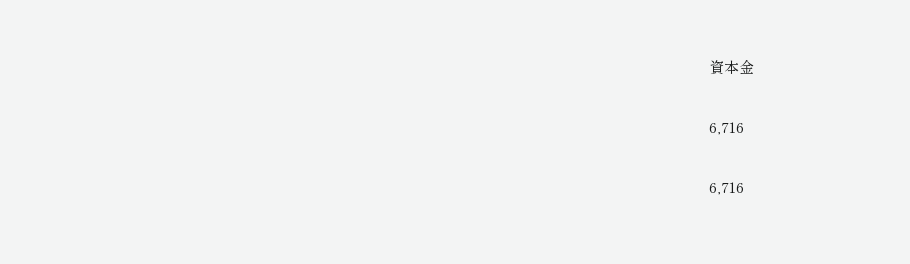資本金

6,716

6,716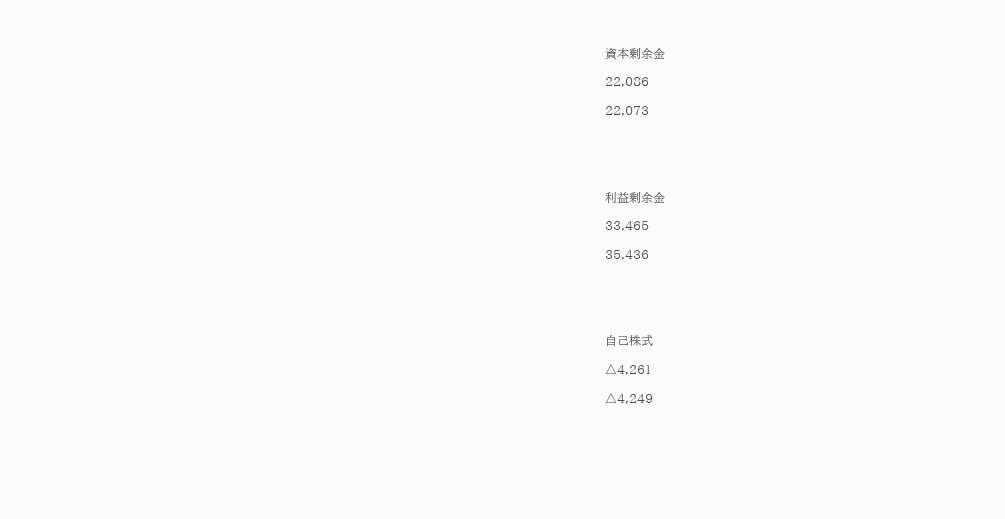資本剰余金

22,086

22,073





利益剰余金

33,465

35,436





自己株式

△4,261

△4,249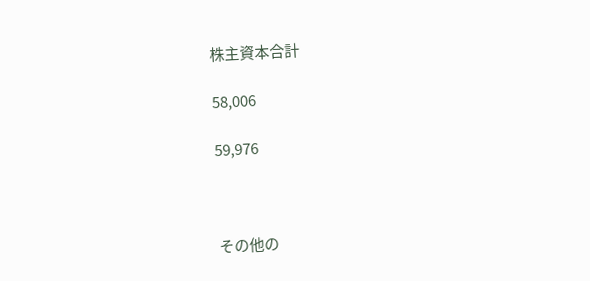株主資本合計

58,006

59,976



その他の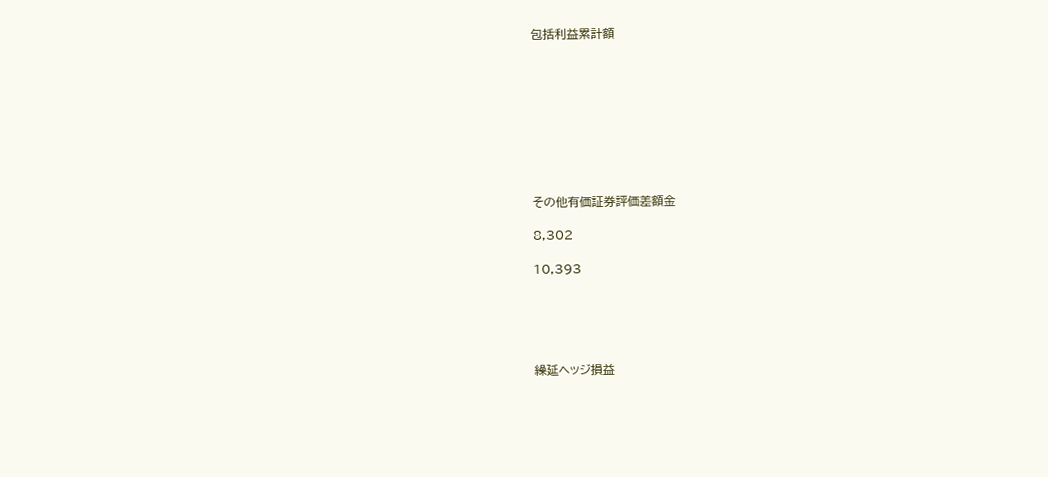包括利益累計額









その他有価証券評価差額金

8,302

10,393





繰延ヘッジ損益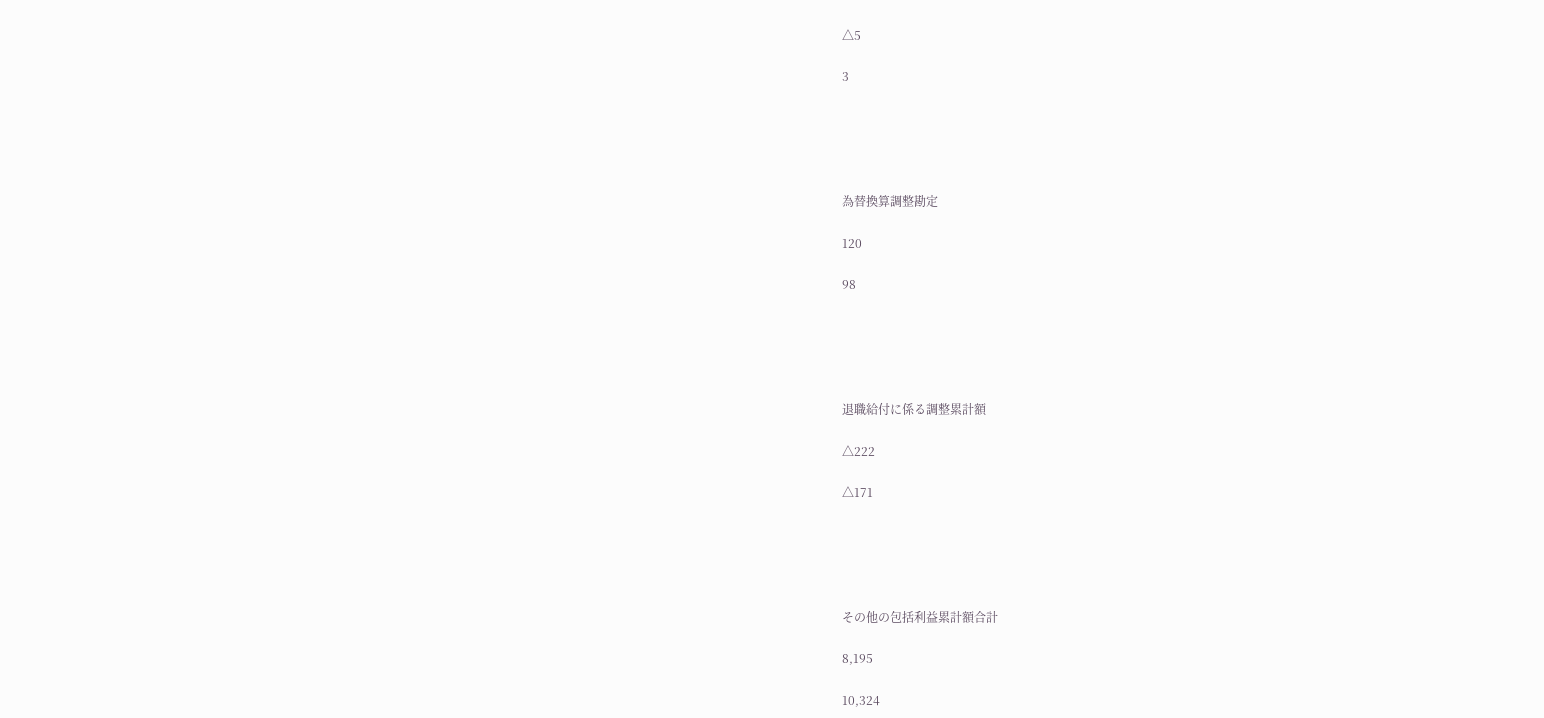△5

3





為替換算調整勘定

120

98





退職給付に係る調整累計額

△222

△171





その他の包括利益累計額合計

8,195

10,324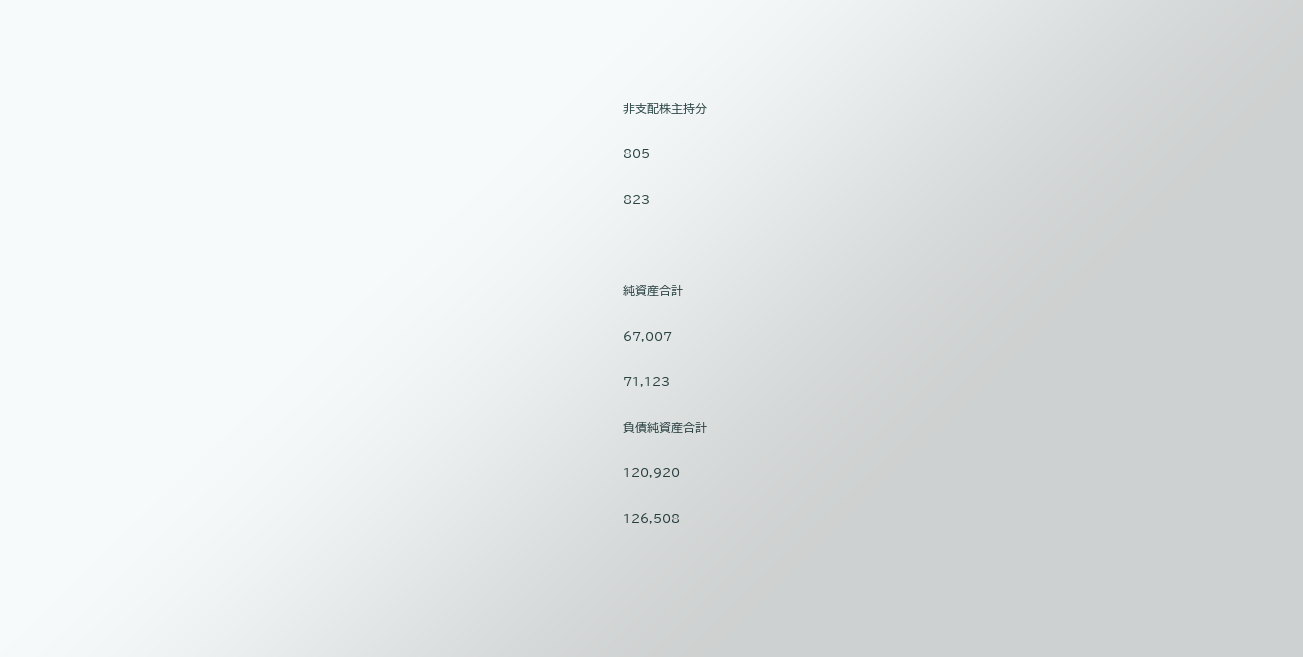非支配株主持分

805

823



純資産合計

67,007

71,123

負債純資産合計

120,920

126,508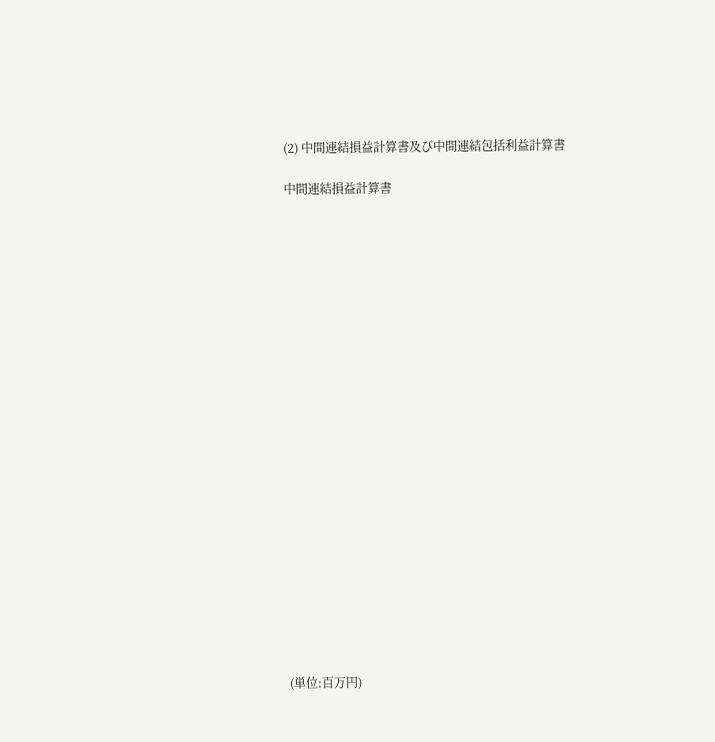(2) 中間連結損益計算書及び中間連結包括利益計算書

中間連結損益計算書























(単位:百万円)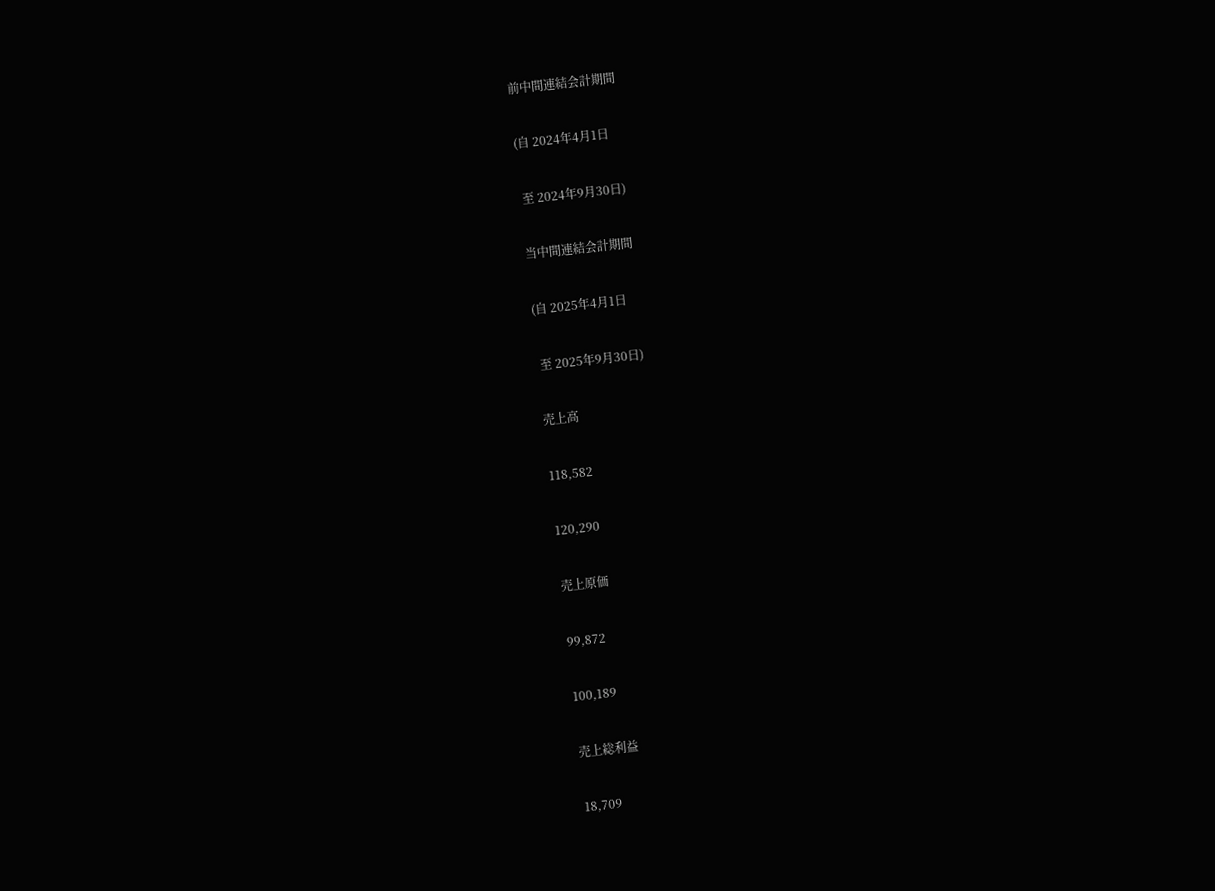前中間連結会計期間

(自 2024年4月1日

 至 2024年9月30日)

当中間連結会計期間

(自 2025年4月1日

 至 2025年9月30日)

売上高

118,582

120,290

売上原価

99,872

100,189

売上総利益

18,709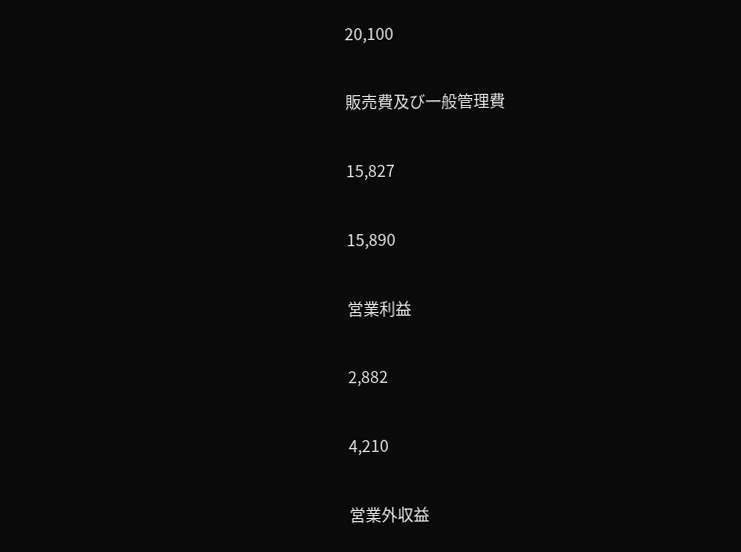20,100

販売費及び一般管理費

15,827

15,890

営業利益

2,882

4,210

営業外収益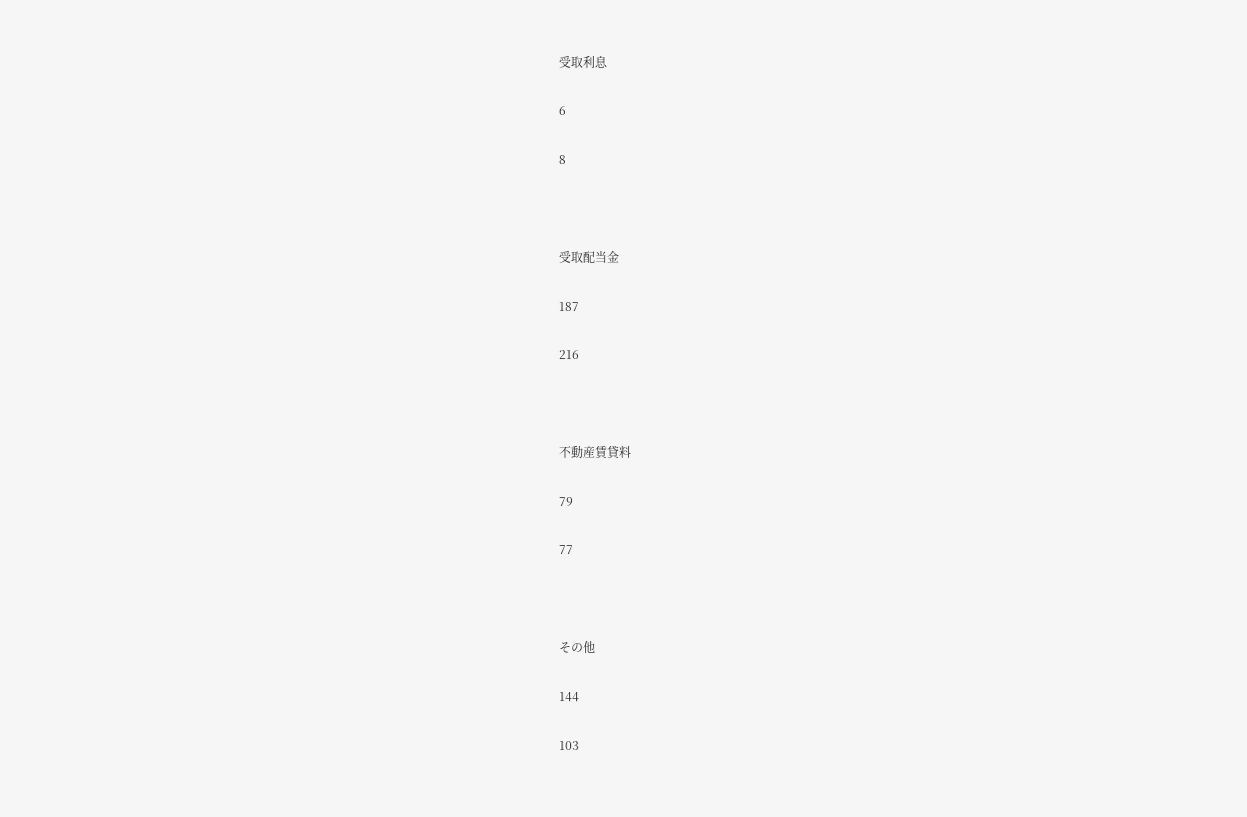受取利息

6

8



受取配当金

187

216



不動産賃貸料

79

77



その他

144

103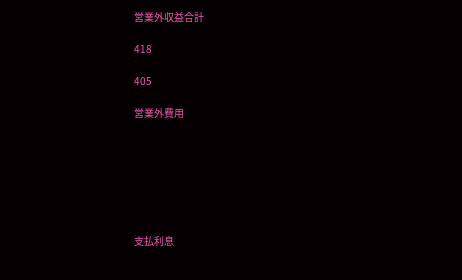営業外収益合計

418

405

営業外費用







支払利息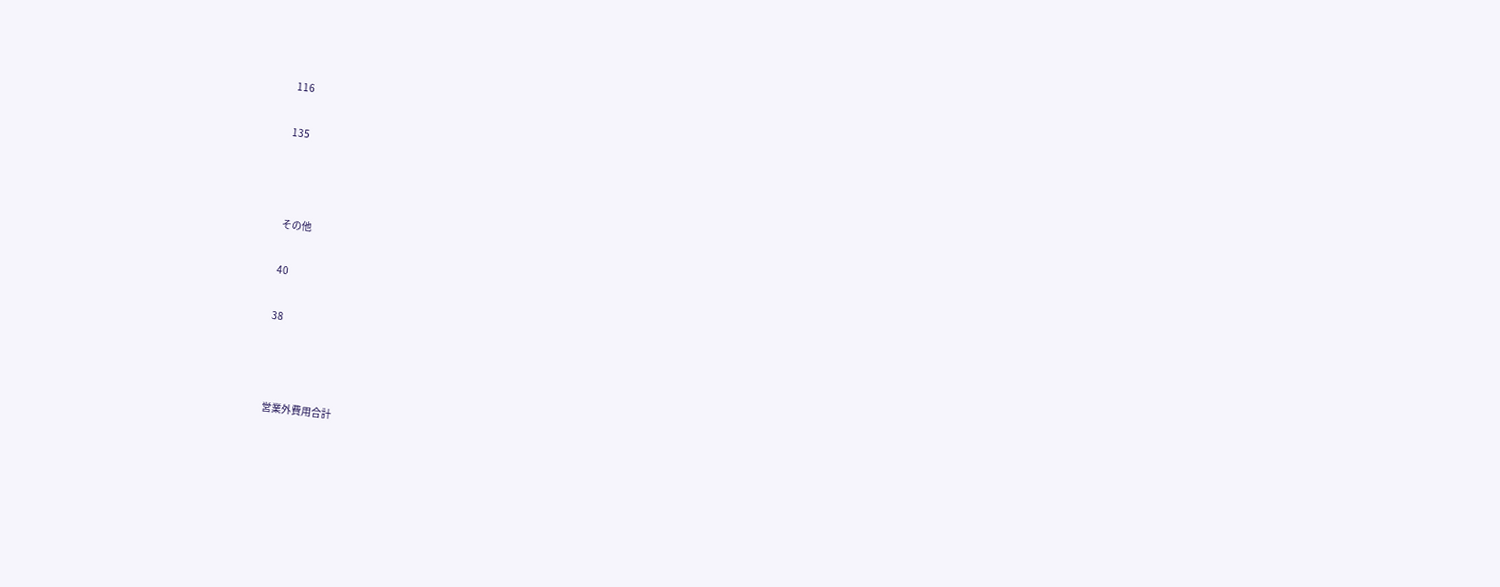116

135



その他

40

38



営業外費用合計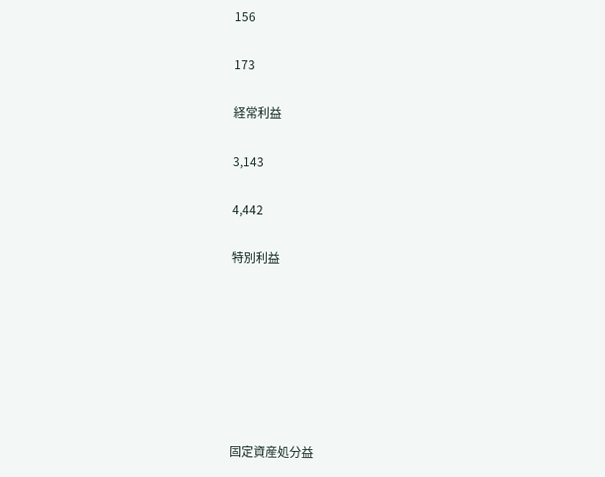156

173

経常利益

3,143

4,442

特別利益







固定資産処分益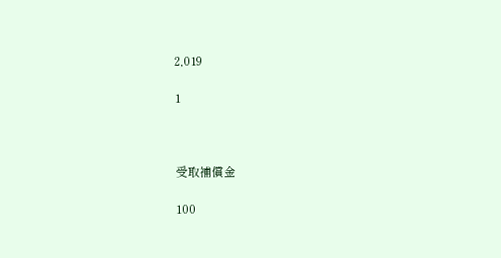2,019

1



受取補償金

100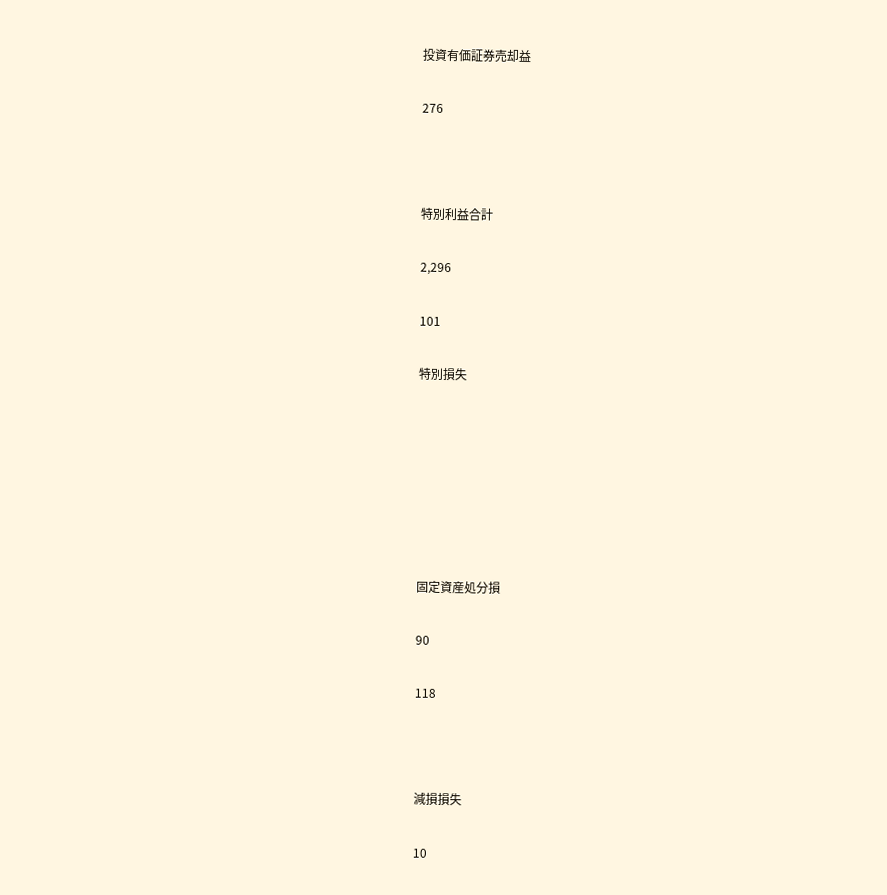投資有価証券売却益

276



特別利益合計

2,296

101

特別損失







固定資産処分損

90

118



減損損失

10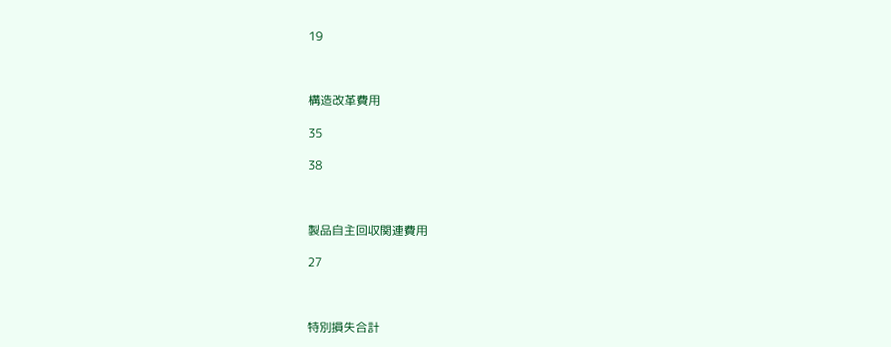19



構造改革費用

35

38



製品自主回収関連費用

27



特別損失合計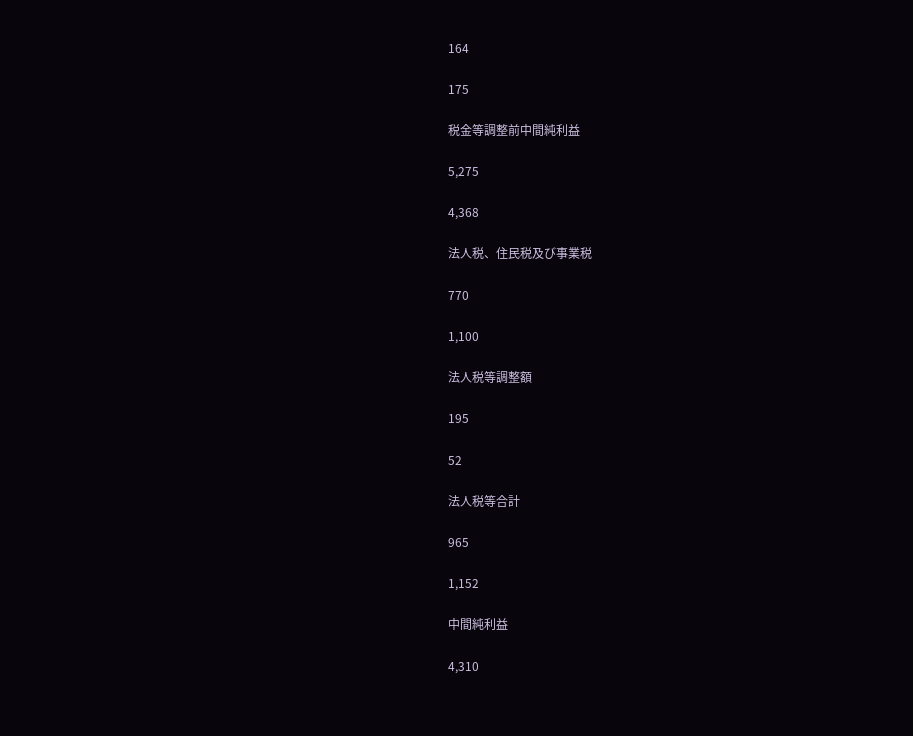164

175

税金等調整前中間純利益

5,275

4,368

法人税、住民税及び事業税

770

1,100

法人税等調整額

195

52

法人税等合計

965

1,152

中間純利益

4,310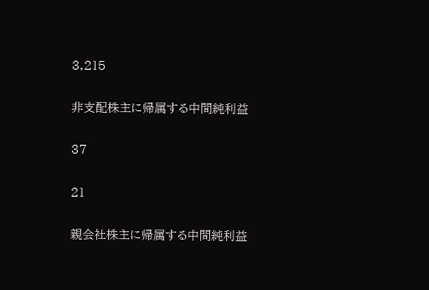3,215

非支配株主に帰属する中間純利益

37

21

親会社株主に帰属する中間純利益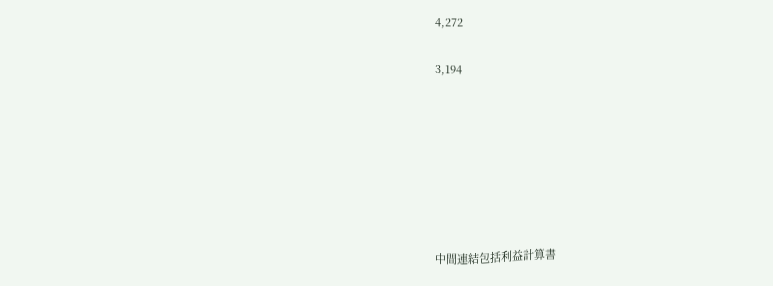4,272

3,194







中間連結包括利益計算書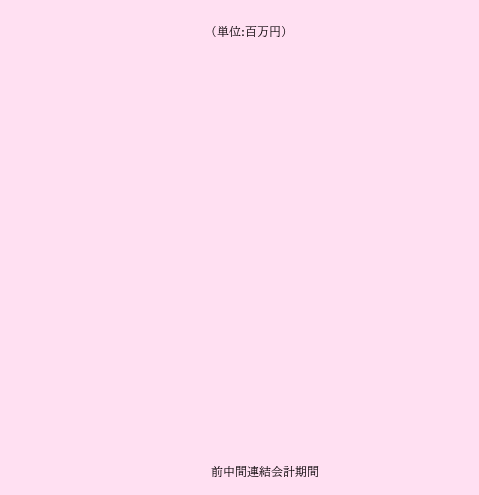(単位:百万円)





















前中間連結会計期間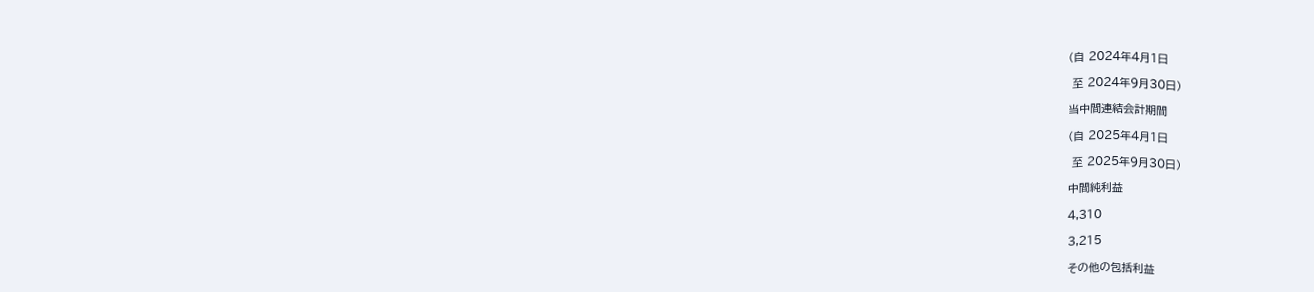(自 2024年4月1日

 至 2024年9月30日)

当中間連結会計期間

(自 2025年4月1日

 至 2025年9月30日)

中間純利益

4,310

3,215

その他の包括利益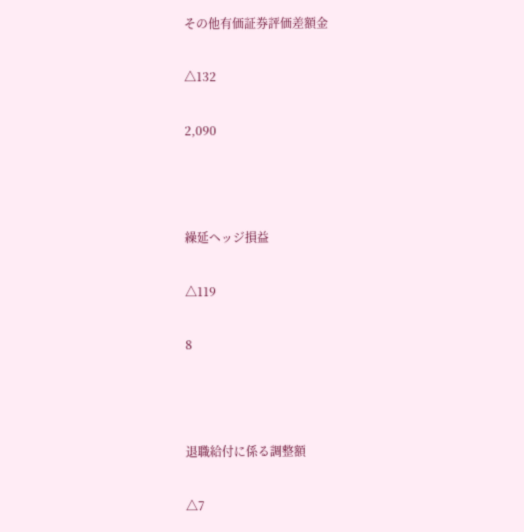その他有価証券評価差額金

△132

2,090



繰延ヘッジ損益

△119

8



退職給付に係る調整額

△7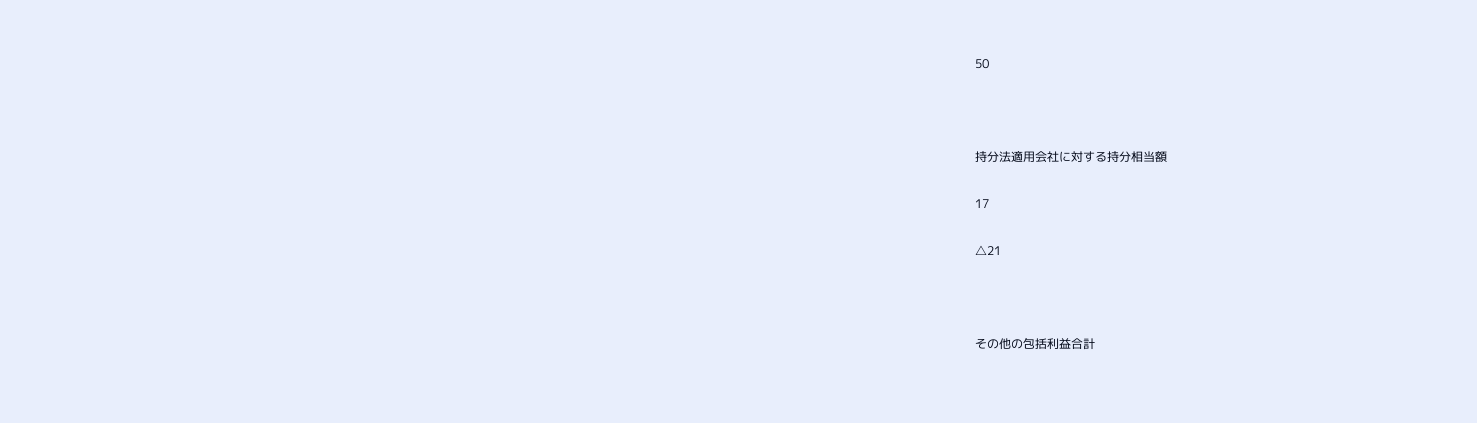50



持分法適用会社に対する持分相当額

17

△21



その他の包括利益合計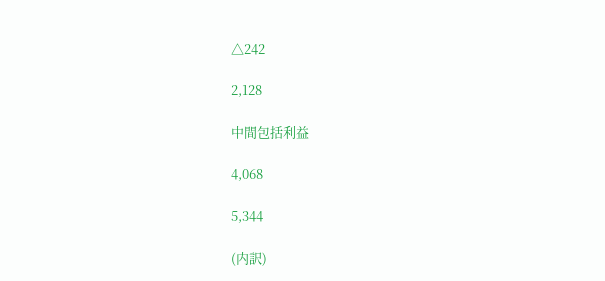△242

2,128

中間包括利益

4,068

5,344

(内訳)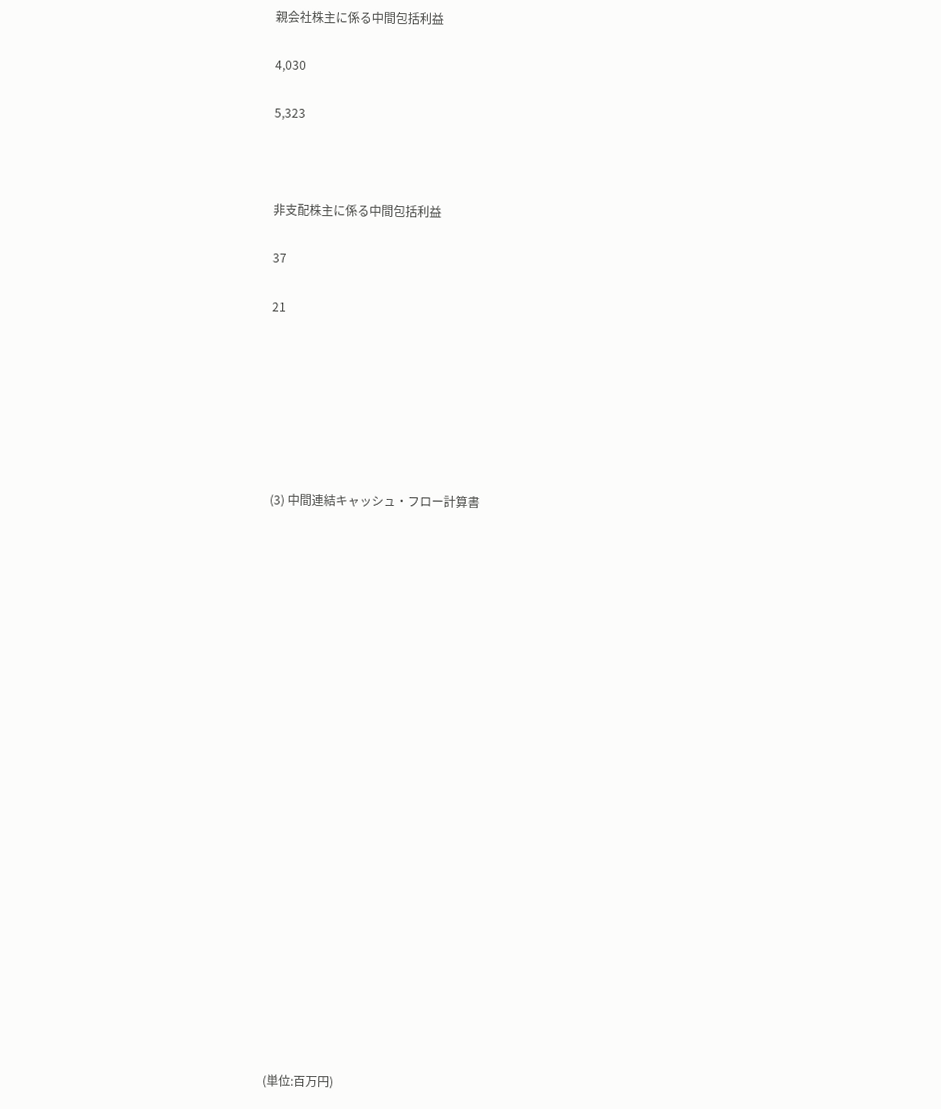親会社株主に係る中間包括利益

4,030

5,323



非支配株主に係る中間包括利益

37

21







(3) 中間連結キャッシュ・フロー計算書























(単位:百万円)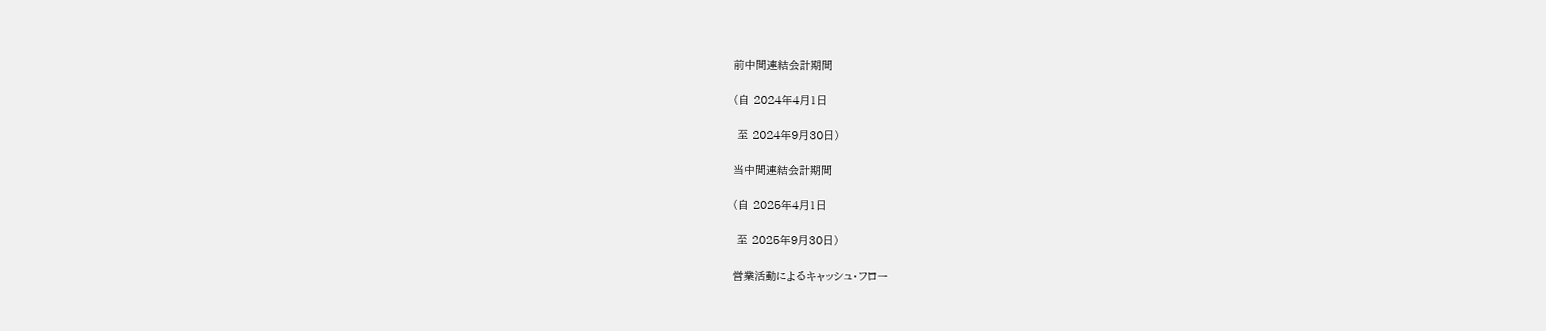前中間連結会計期間

(自 2024年4月1日

 至 2024年9月30日)

当中間連結会計期間

(自 2025年4月1日

 至 2025年9月30日)

営業活動によるキャッシュ・フロー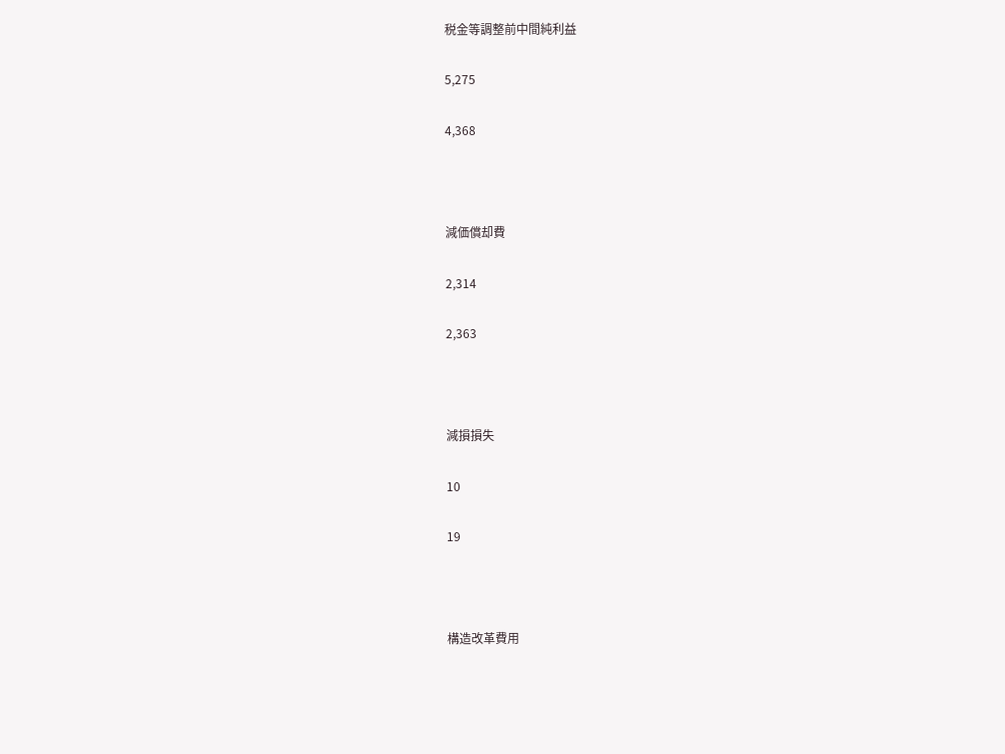税金等調整前中間純利益

5,275

4,368



減価償却費

2,314

2,363



減損損失

10

19



構造改革費用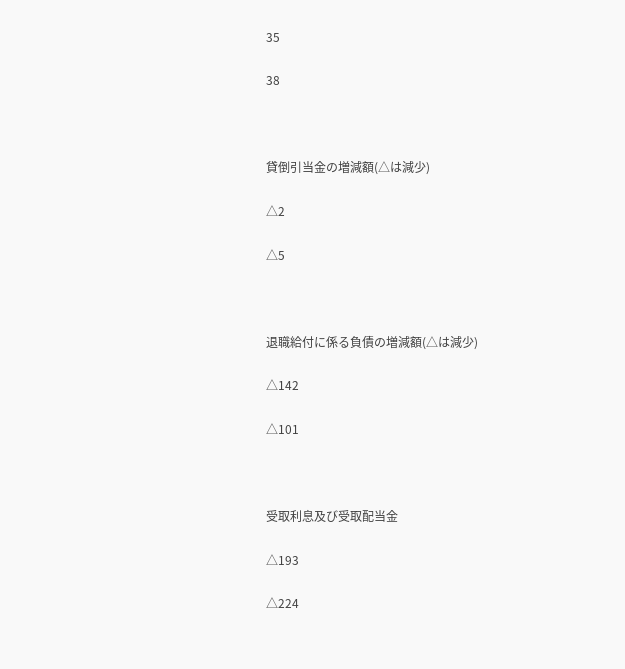35

38



貸倒引当金の増減額(△は減少)

△2

△5



退職給付に係る負債の増減額(△は減少)

△142

△101



受取利息及び受取配当金

△193

△224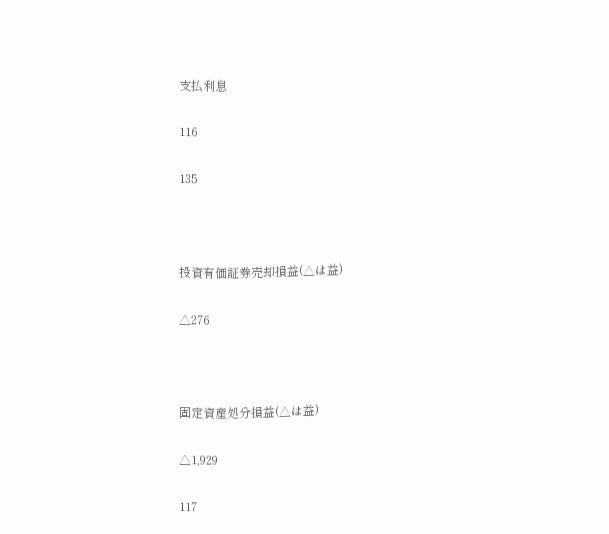支払利息

116

135



投資有価証券売却損益(△は益)

△276



固定資産処分損益(△は益)

△1,929

117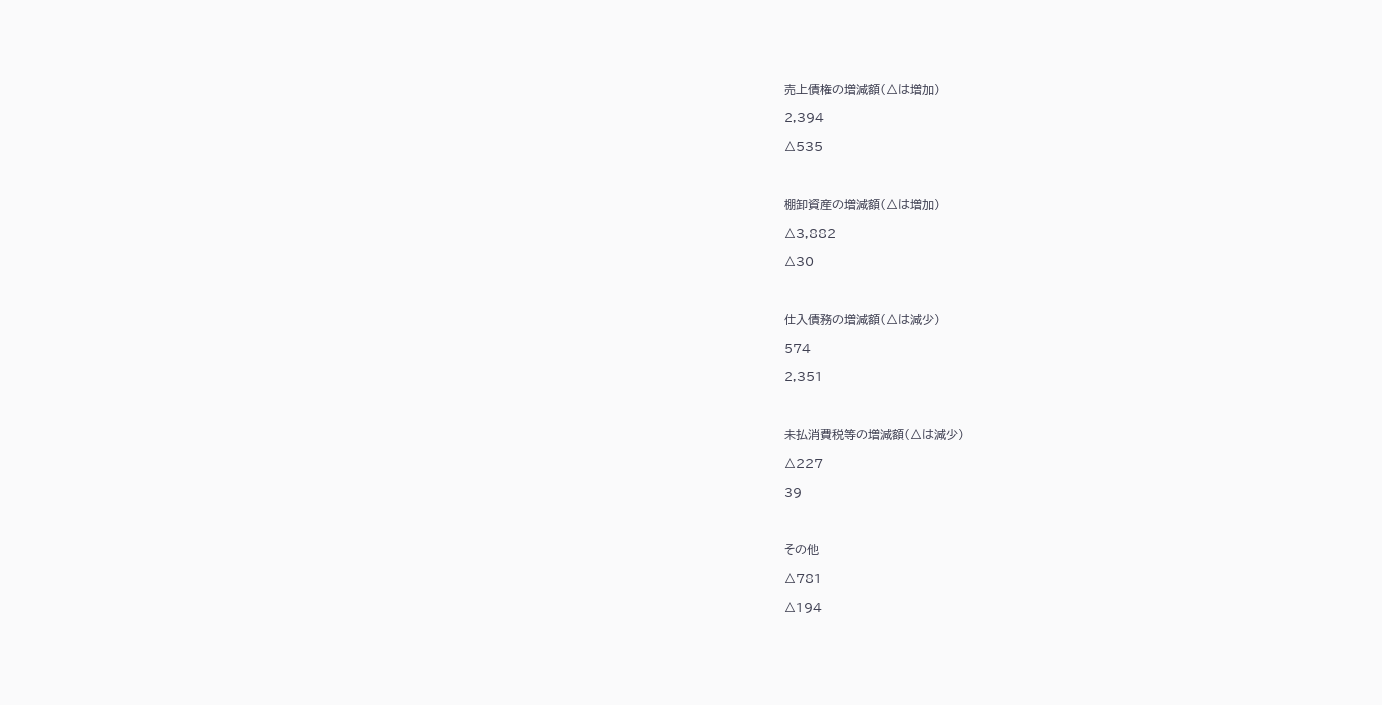売上債権の増減額(△は増加)

2,394

△535



棚卸資産の増減額(△は増加)

△3,882

△30



仕入債務の増減額(△は減少)

574

2,351



未払消費税等の増減額(△は減少)

△227

39



その他

△781

△194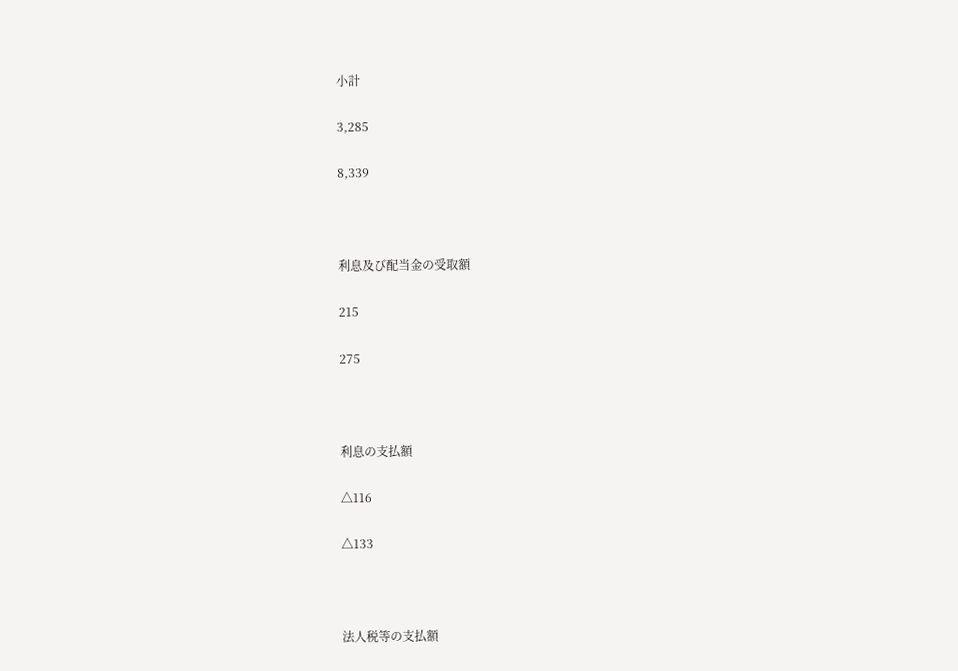小計

3,285

8,339



利息及び配当金の受取額

215

275



利息の支払額

△116

△133



法人税等の支払額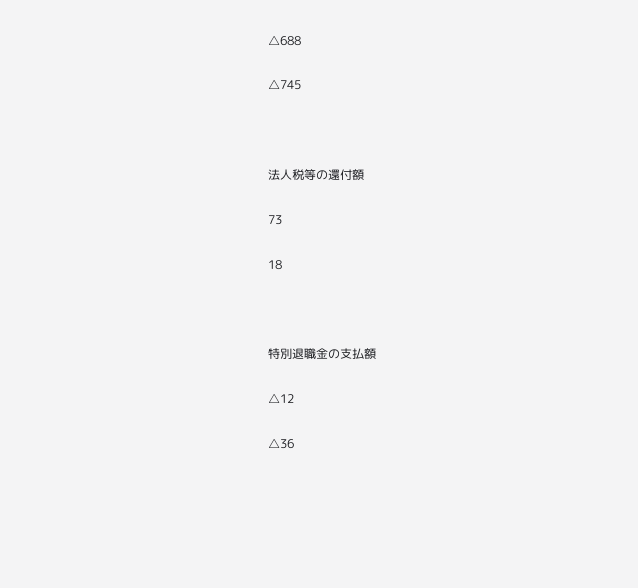△688

△745



法人税等の還付額

73

18



特別退職金の支払額

△12

△36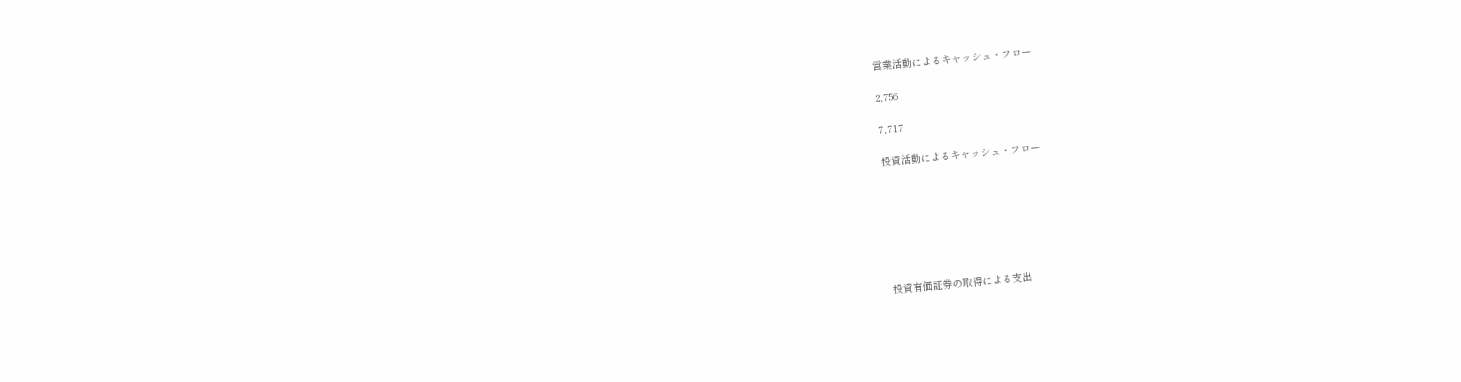営業活動によるキャッシュ・フロー

2,756

7,717

投資活動によるキャッシュ・フロー







投資有価証券の取得による支出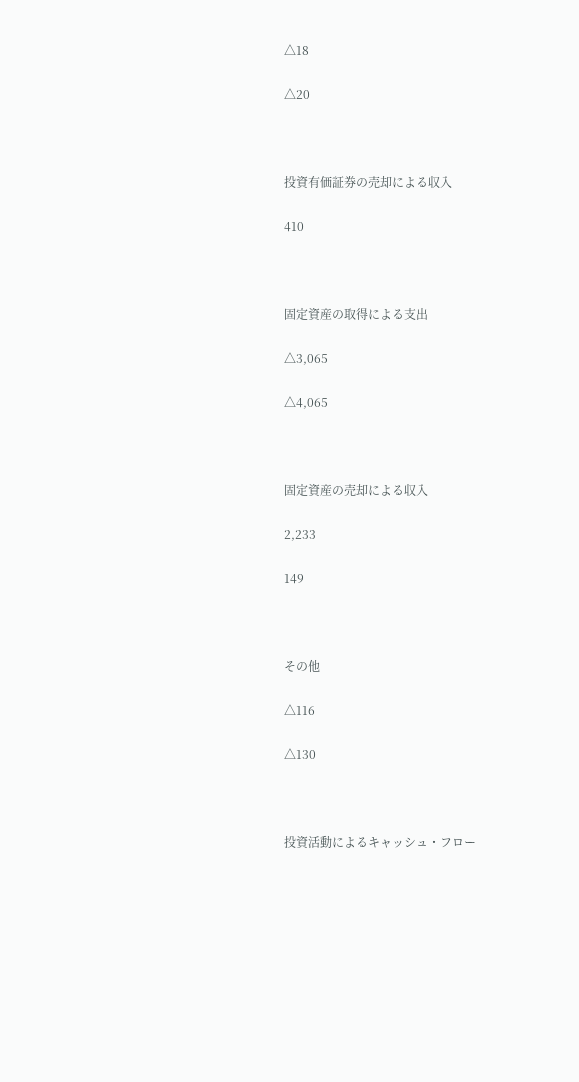△18

△20



投資有価証券の売却による収入

410



固定資産の取得による支出

△3,065

△4,065



固定資産の売却による収入

2,233

149



その他

△116

△130



投資活動によるキャッシュ・フロー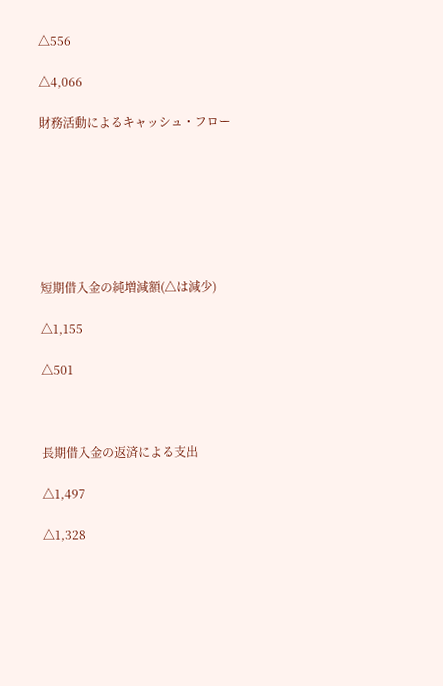△556

△4,066

財務活動によるキャッシュ・フロー







短期借入金の純増減額(△は減少)

△1,155

△501



長期借入金の返済による支出

△1,497

△1,328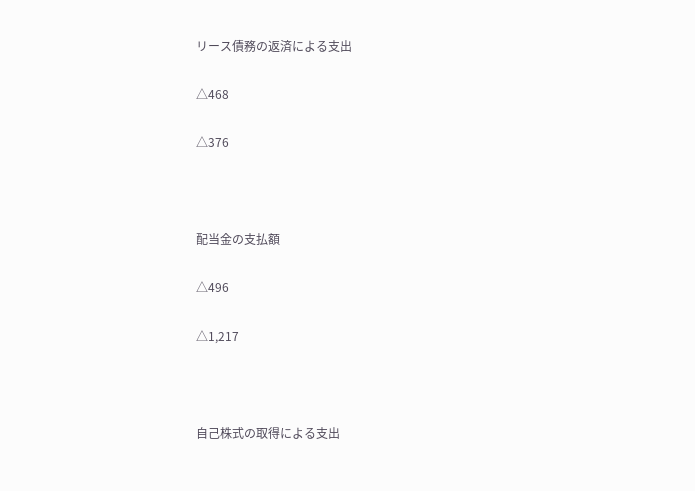リース債務の返済による支出

△468

△376



配当金の支払額

△496

△1,217



自己株式の取得による支出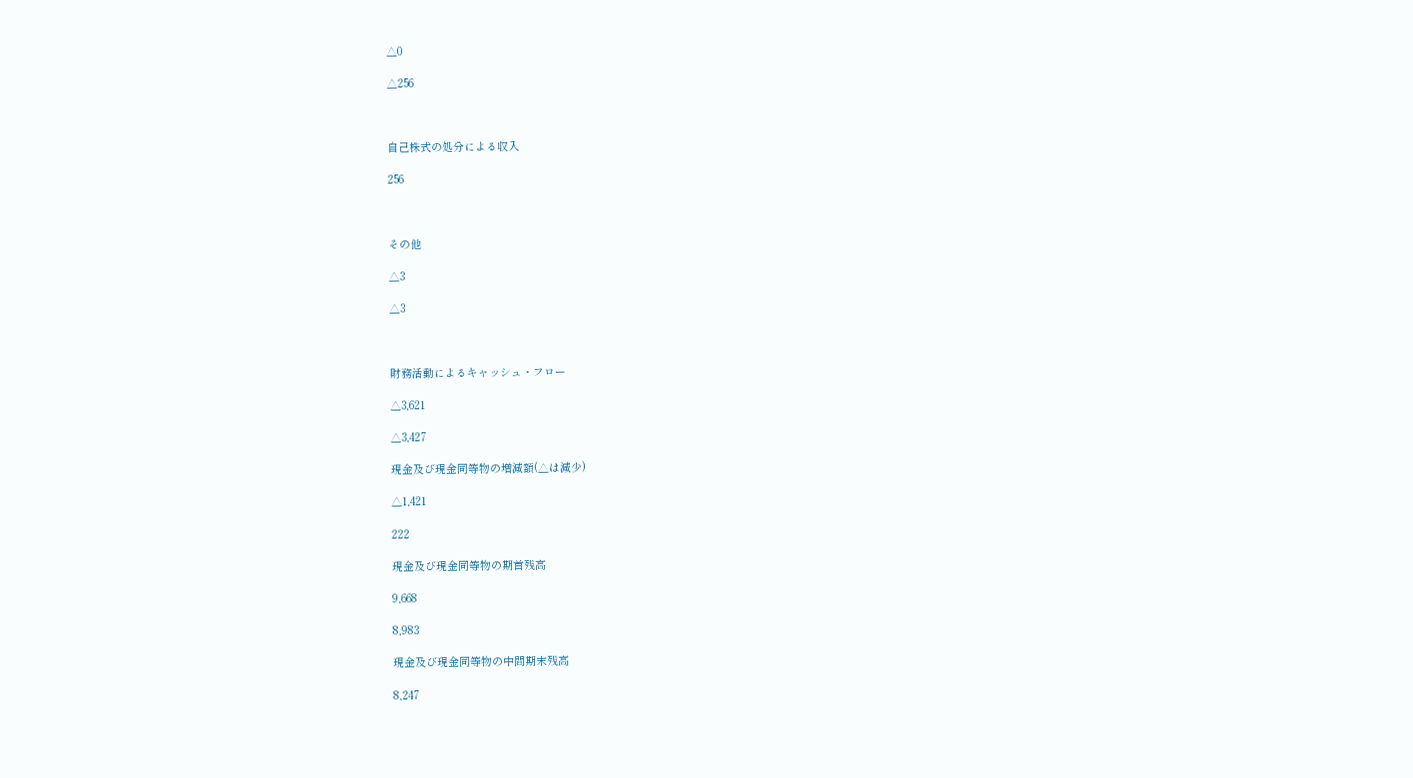△0

△256



自己株式の処分による収入

256



その他

△3

△3



財務活動によるキャッシュ・フロー

△3,621

△3,427

現金及び現金同等物の増減額(△は減少)

△1,421

222

現金及び現金同等物の期首残高

9,668

8,983

現金及び現金同等物の中間期末残高

8,247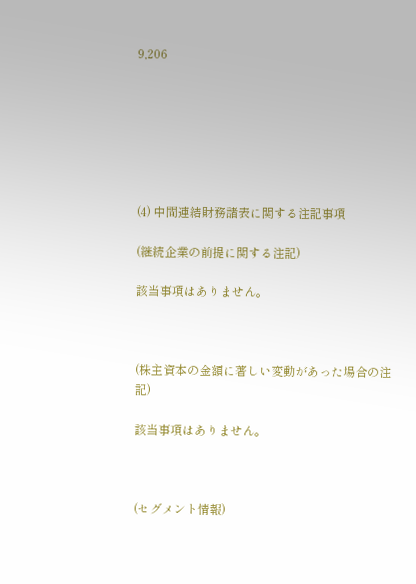9,206







(4) 中間連結財務諸表に関する注記事項

(継続企業の前提に関する注記)

該当事項はありません。



(株主資本の金額に著しい変動があった場合の注記)

該当事項はありません。



(セグメント情報)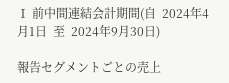Ⅰ 前中間連結会計期間(自  2024年4月1日  至  2024年9月30日)

報告セグメントごとの売上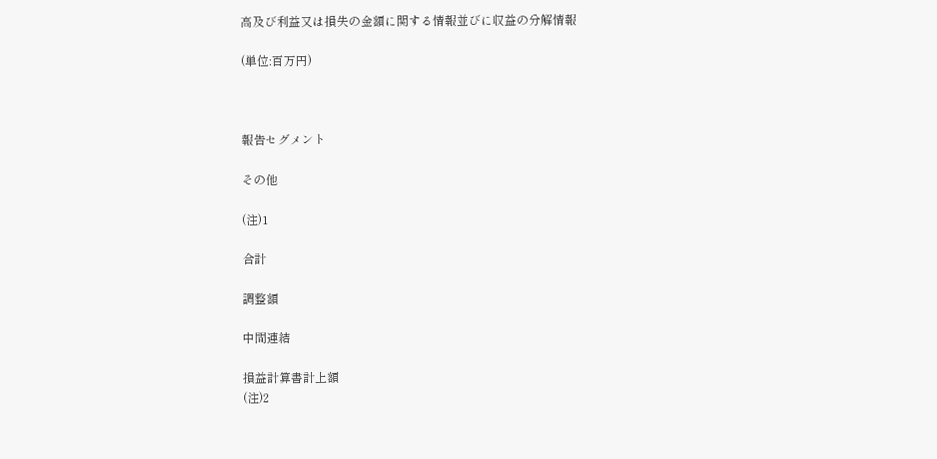高及び利益又は損失の金額に関する情報並びに収益の分解情報

(単位:百万円)



報告セグメント

その他

(注)1

合計

調整額

中間連結

損益計算書計上額
(注)2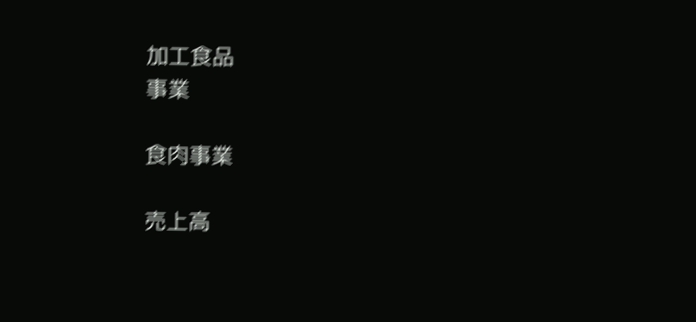加工食品
事業

食肉事業

売上高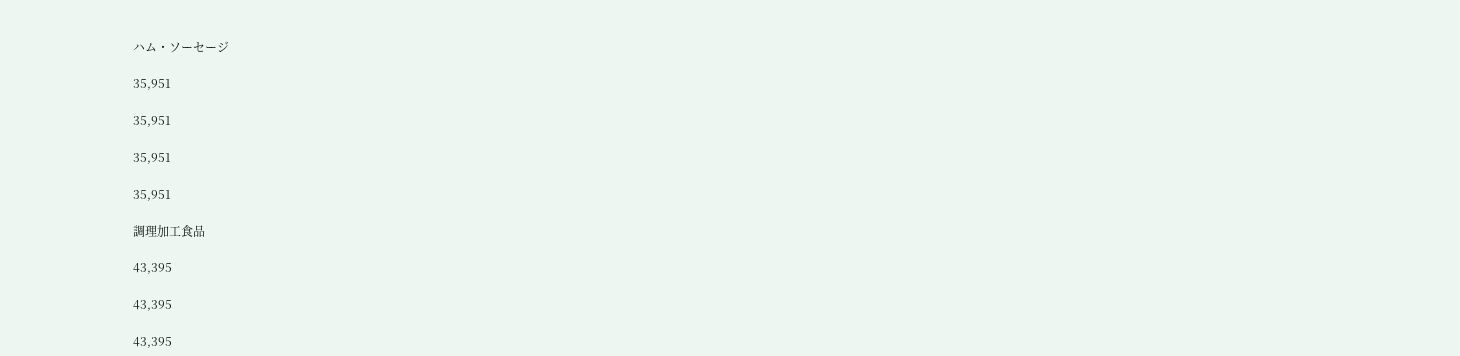ハム・ソーセージ

35,951

35,951

35,951

35,951

調理加工食品

43,395

43,395

43,395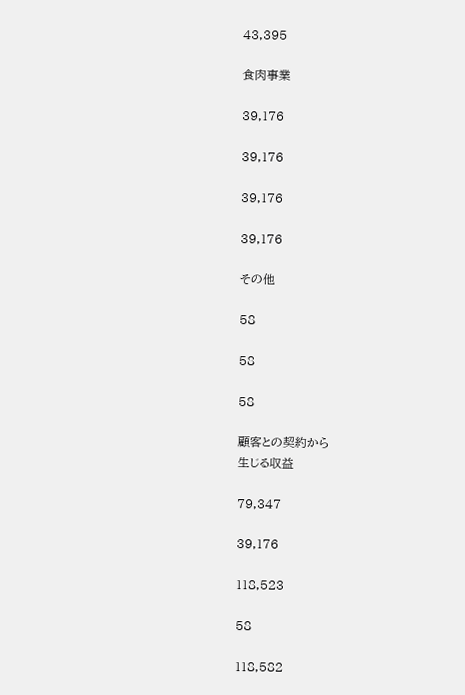43,395

食肉事業

39,176

39,176

39,176

39,176

その他

58

58

58

顧客との契約から
生じる収益

79,347

39,176

118,523

58

118,582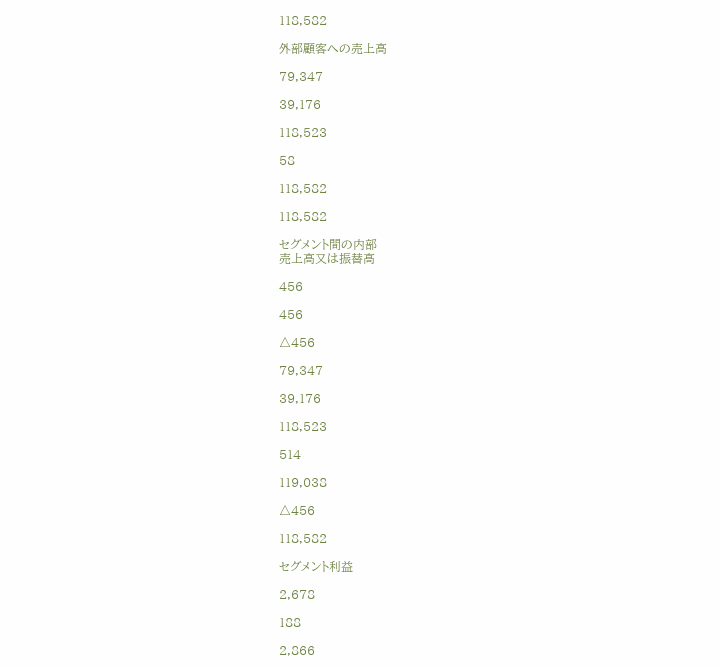118,582

外部顧客への売上高

79,347

39,176

118,523

58

118,582

118,582

セグメント間の内部
売上高又は振替高

456

456

△456

79,347

39,176

118,523

514

119,038

△456

118,582

セグメント利益

2,678

188

2,866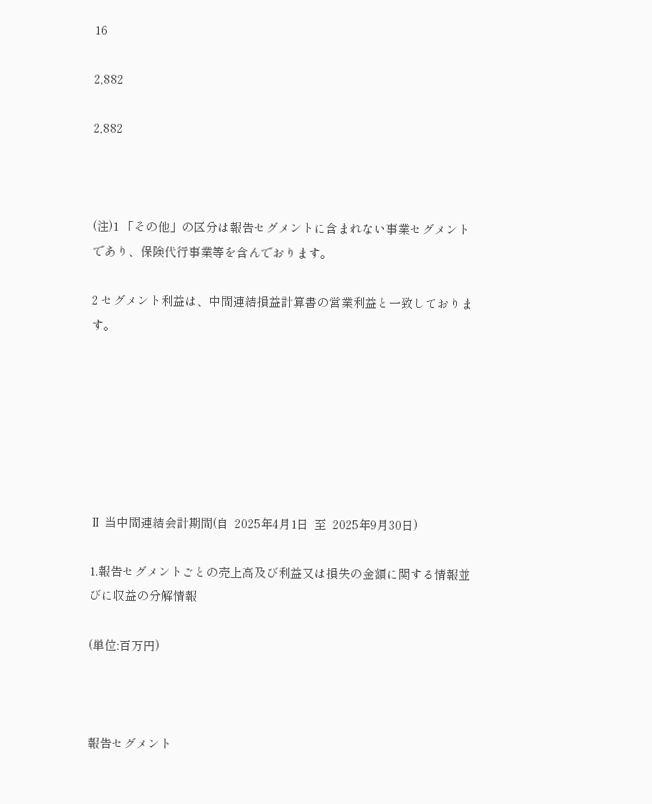16

2,882

2,882



(注)1 「その他」の区分は報告セグメントに含まれない事業セグメントであり、保険代行事業等を含んでおります。

2 セグメント利益は、中間連結損益計算書の営業利益と一致しております。







Ⅱ 当中間連結会計期間(自  2025年4月1日  至  2025年9月30日)

1.報告セグメントごとの売上高及び利益又は損失の金額に関する情報並びに収益の分解情報

(単位:百万円)



報告セグメント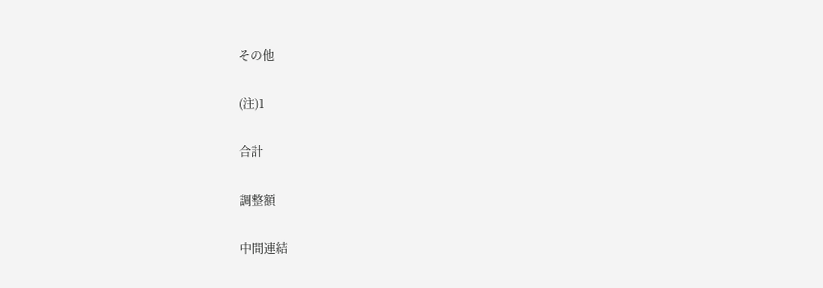その他

(注)1

合計

調整額

中間連結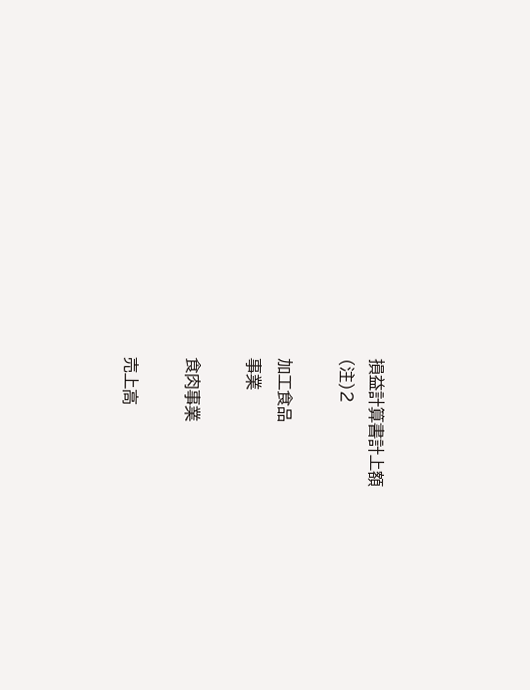損益計算書計上額
(注)2

加工食品
事業

食肉事業

売上高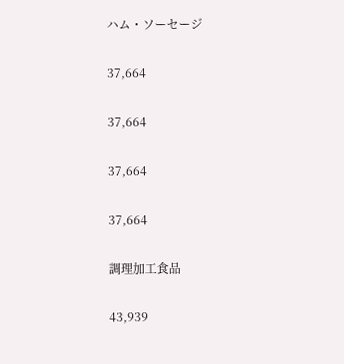ハム・ソーセージ

37,664

37,664

37,664

37,664

調理加工食品

43,939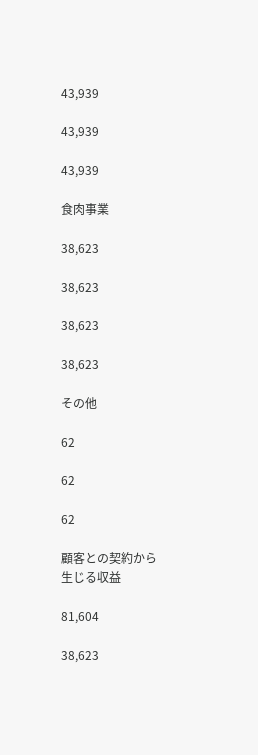43,939

43,939

43,939

食肉事業

38,623

38,623

38,623

38,623

その他

62

62

62

顧客との契約から
生じる収益

81,604

38,623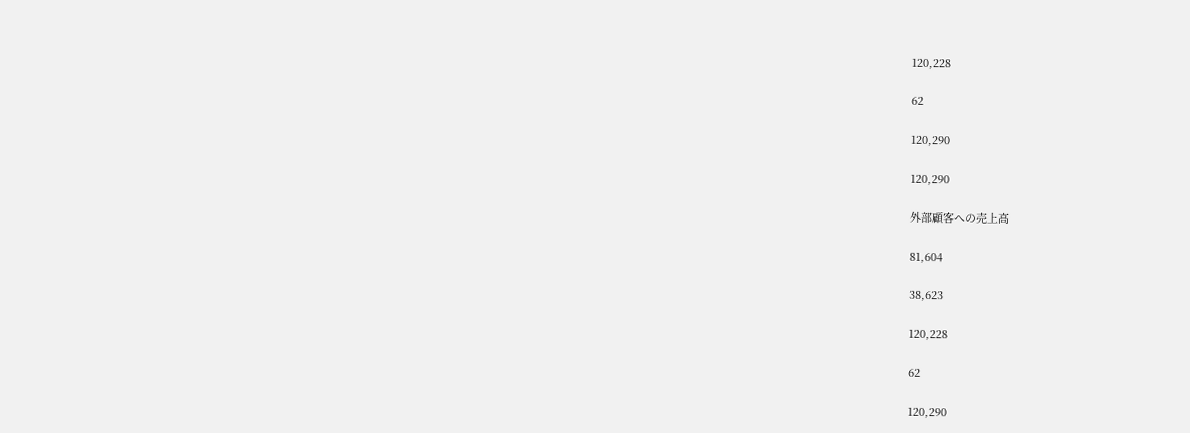120,228

62

120,290

120,290

外部顧客への売上高

81,604

38,623

120,228

62

120,290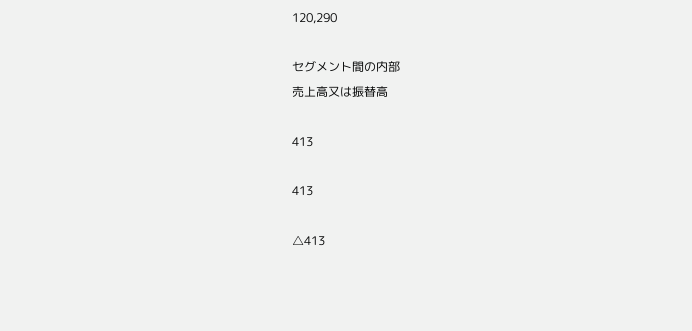120,290

セグメント間の内部
売上高又は振替高

413

413

△413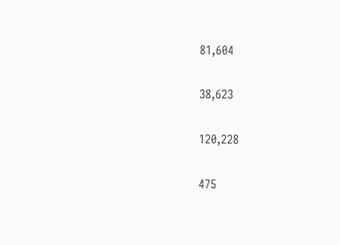81,604

38,623

120,228

475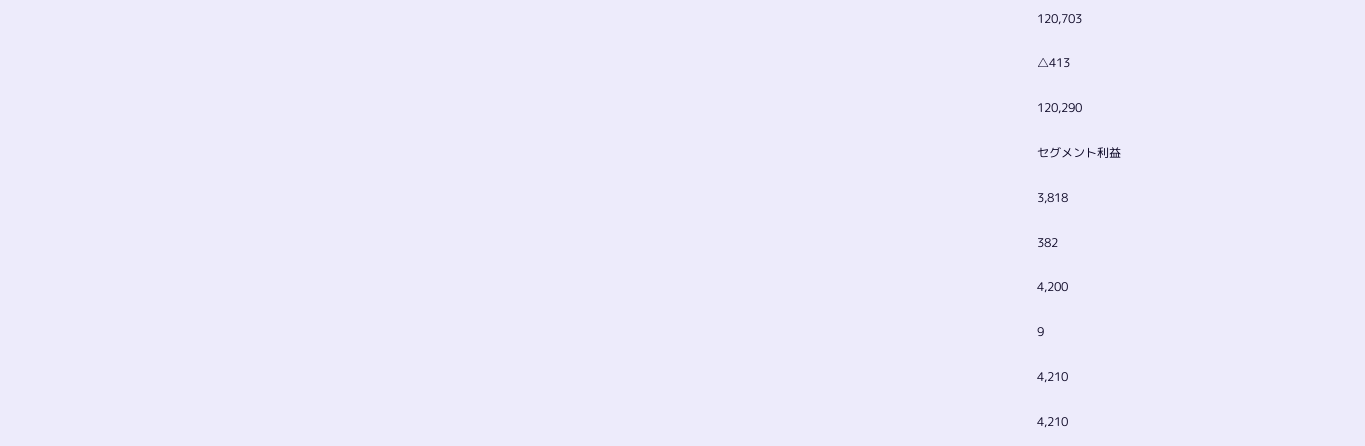120,703

△413

120,290

セグメント利益

3,818

382

4,200

9

4,210

4,210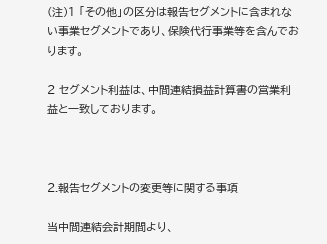(注)1 「その他」の区分は報告セグメントに含まれない事業セグメントであり、保険代行事業等を含んでおります。

2 セグメント利益は、中間連結損益計算書の営業利益と一致しております。



2.報告セグメントの変更等に関する事項

当中間連結会計期間より、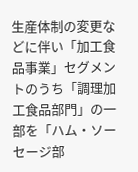生産体制の変更などに伴い「加工食品事業」セグメントのうち「調理加工食品部門」の一部を「ハム・ソーセージ部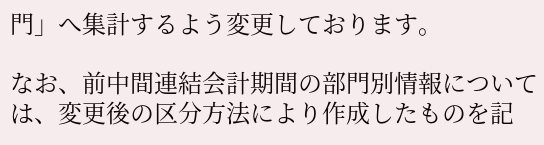門」へ集計するよう変更しております。

なお、前中間連結会計期間の部門別情報については、変更後の区分方法により作成したものを記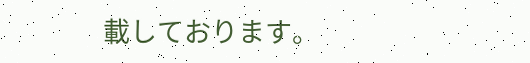載しております。